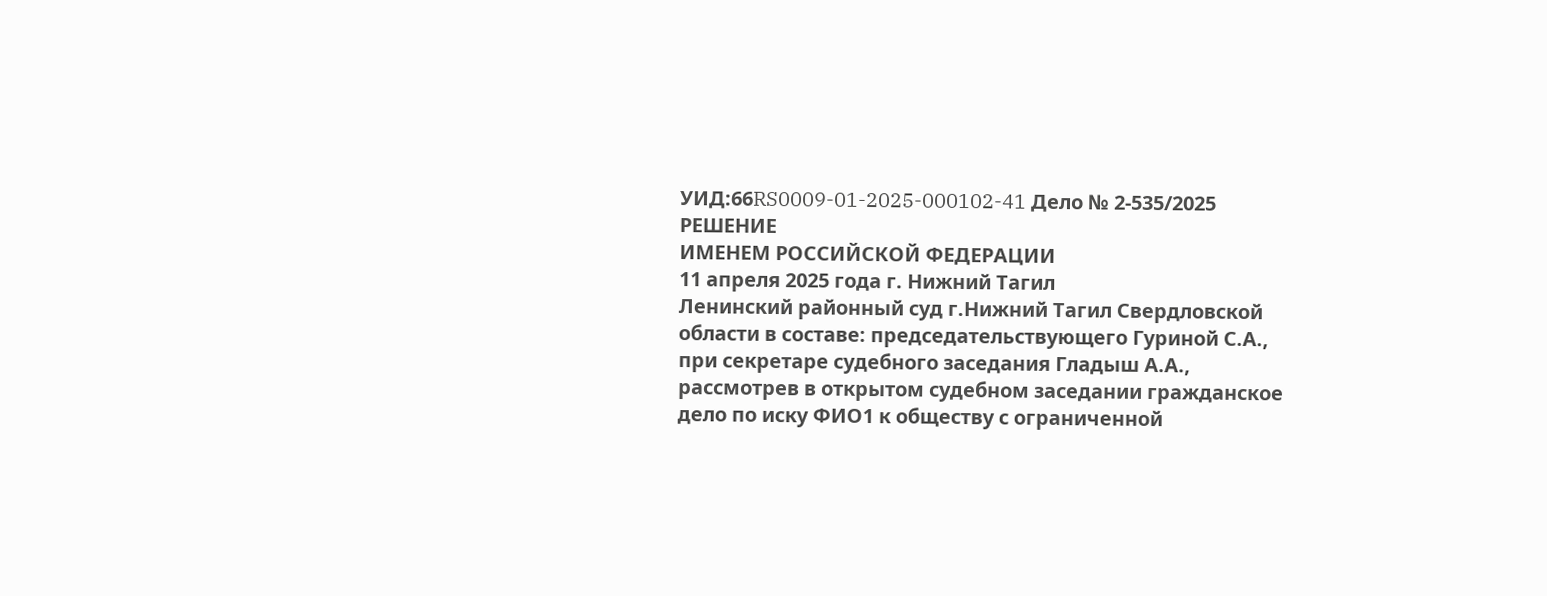УИД:66RS0009-01-2025-000102-41 Дело № 2-535/2025
РЕШЕНИЕ
ИМЕНЕМ РОССИЙСКОЙ ФЕДЕРАЦИИ
11 апреля 2025 года г. Нижний Тагил
Ленинский районный суд г.Нижний Тагил Свердловской области в составе: председательствующего Гуриной С.А.,
при секретаре судебного заседания Гладыш А.А.,
рассмотрев в открытом судебном заседании гражданское дело по иску ФИО1 к обществу с ограниченной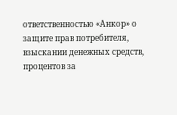ответственностью «Анкор» о защите прав потребителя, взыскании денежных средств, процентов за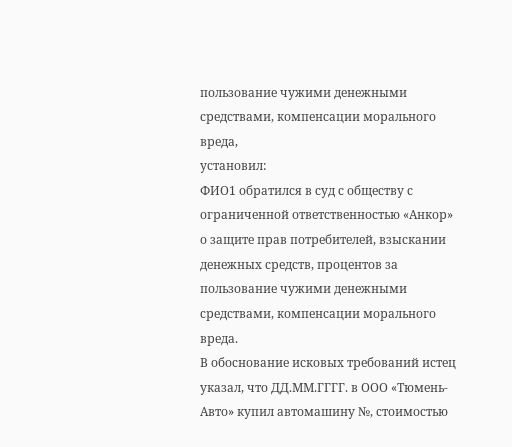пользование чужими денежными средствами, компенсации морального вреда,
установил:
ФИО1 обратился в суд с обществу с ограниченной ответственностью «Анкор» о защите прав потребителей, взыскании денежных средств, процентов за пользование чужими денежными средствами, компенсации морального вреда.
В обоснование исковых требований истец указал, что ДД.ММ.ГГГГ. в ООО «Тюмень-Авто» купил автомашину №, стоимостью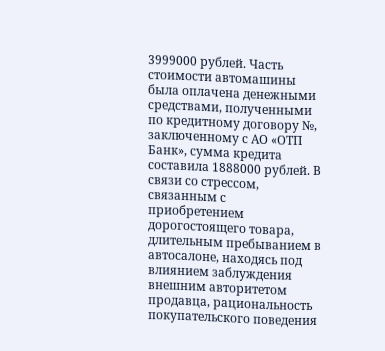3999000 рублей. Часть стоимости автомашины была оплачена денежными средствами, полученными по кредитному договору №, заключенному с АО «ОТП Банк», сумма кредита составила 1888000 рублей. В связи со стрессом, связанным с приобретением дорогостоящего товара, длительным пребыванием в автосалоне, находясь под влиянием заблуждения внешним авторитетом продавца, рациональность покупательского поведения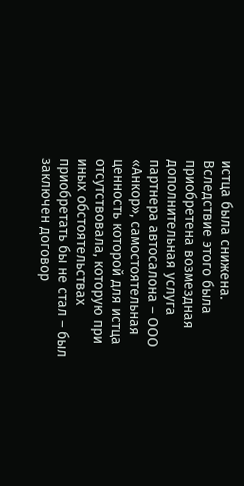истца была снижена. Вследствие этого была приобретена возмездная дополнительная услуга партнера автосалона – ООО «Анкор», самостоятельная ценность которой для истца отсутствовала, которую при иных обстоятельствах приобретать бы не стал – был заключен договор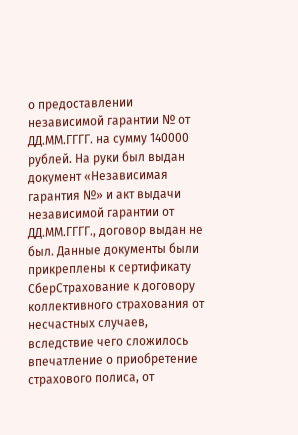о предоставлении независимой гарантии № от ДД.ММ.ГГГГ. на сумму 140000 рублей. На руки был выдан документ «Независимая гарантия №» и акт выдачи независимой гарантии от ДД.ММ.ГГГГ., договор выдан не был. Данные документы были прикреплены к сертификату СберСтрахование к договору коллективного страхования от несчастных случаев, вследствие чего сложилось впечатление о приобретение страхового полиса, от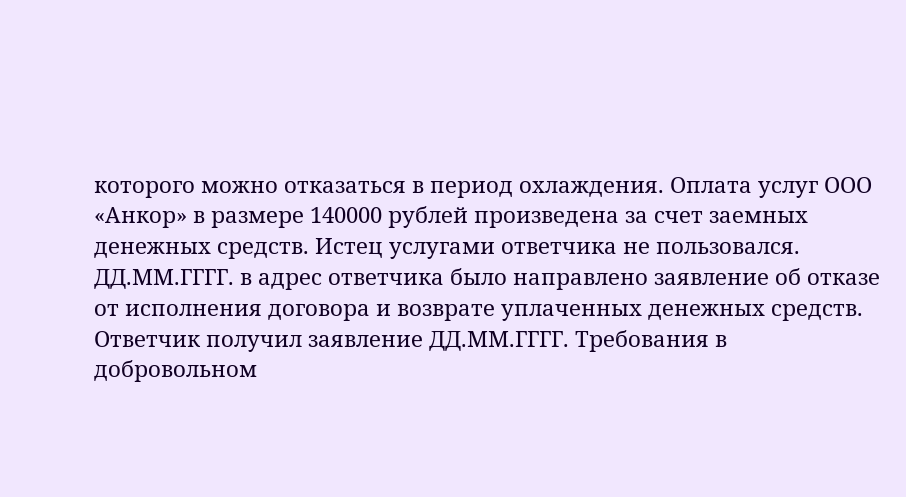которого можно отказаться в период охлаждения. Оплата услуг ООО «Анкор» в размере 140000 рублей произведена за счет заемных денежных средств. Истец услугами ответчика не пользовался. ДД.ММ.ГГГГ. в адрес ответчика было направлено заявление об отказе от исполнения договора и возврате уплаченных денежных средств. Ответчик получил заявление ДД.ММ.ГГГГ. Требования в добровольном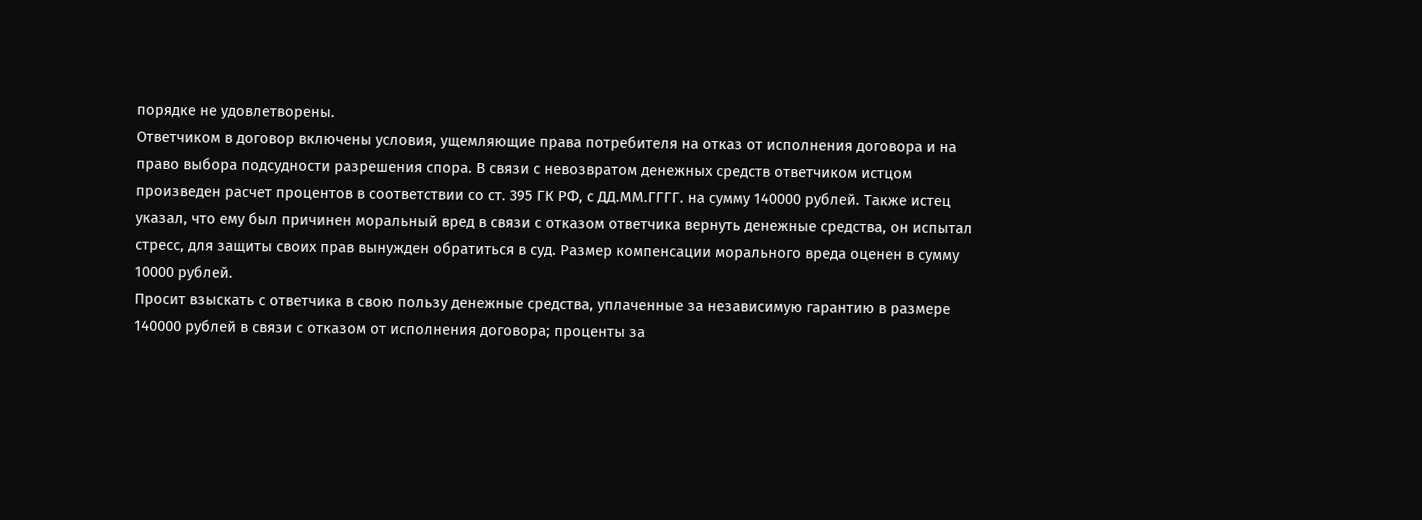порядке не удовлетворены.
Ответчиком в договор включены условия, ущемляющие права потребителя на отказ от исполнения договора и на право выбора подсудности разрешения спора. В связи с невозвратом денежных средств ответчиком истцом произведен расчет процентов в соответствии со ст. 395 ГК РФ, с ДД.ММ.ГГГГ. на сумму 140000 рублей. Также истец указал, что ему был причинен моральный вред в связи с отказом ответчика вернуть денежные средства, он испытал стресс, для защиты своих прав вынужден обратиться в суд. Размер компенсации морального вреда оценен в сумму 10000 рублей.
Просит взыскать с ответчика в свою пользу денежные средства, уплаченные за независимую гарантию в размере 140000 рублей в связи с отказом от исполнения договора; проценты за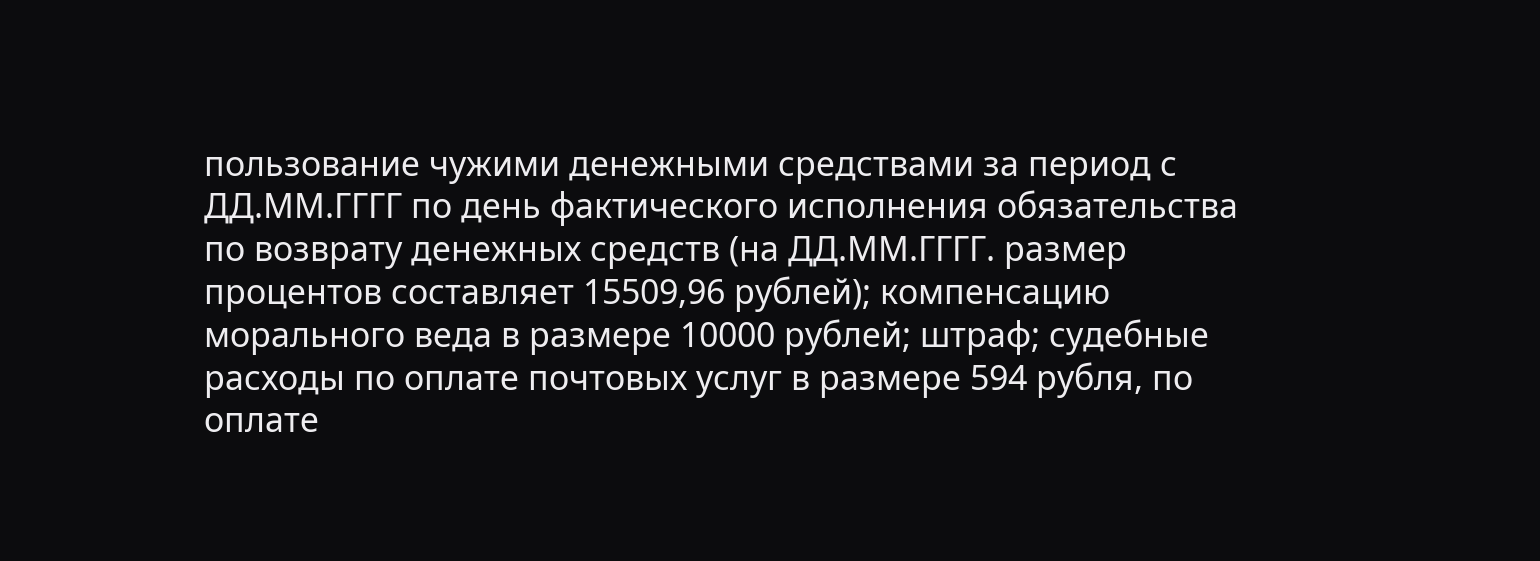пользование чужими денежными средствами за период с ДД.ММ.ГГГГ по день фактического исполнения обязательства по возврату денежных средств (на ДД.ММ.ГГГГ. размер процентов составляет 15509,96 рублей); компенсацию морального веда в размере 10000 рублей; штраф; судебные расходы по оплате почтовых услуг в размере 594 рубля, по оплате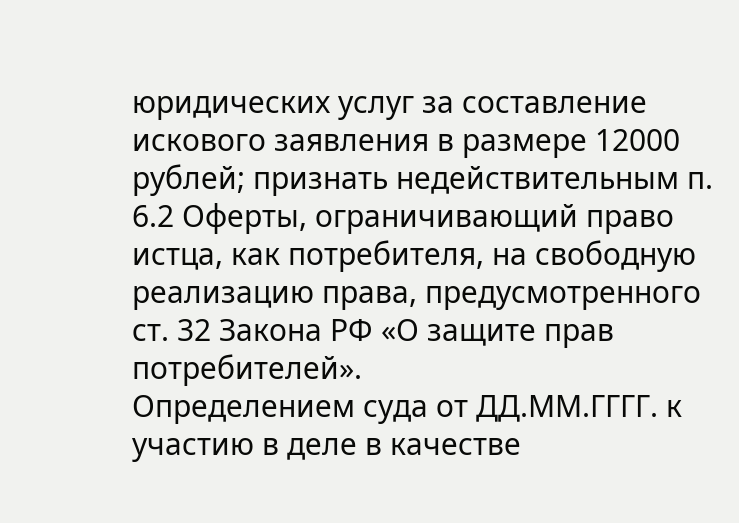юридических услуг за составление искового заявления в размере 12000 рублей; признать недействительным п. 6.2 Оферты, ограничивающий право истца, как потребителя, на свободную реализацию права, предусмотренного ст. 32 Закона РФ «О защите прав потребителей».
Определением суда от ДД.ММ.ГГГГ. к участию в деле в качестве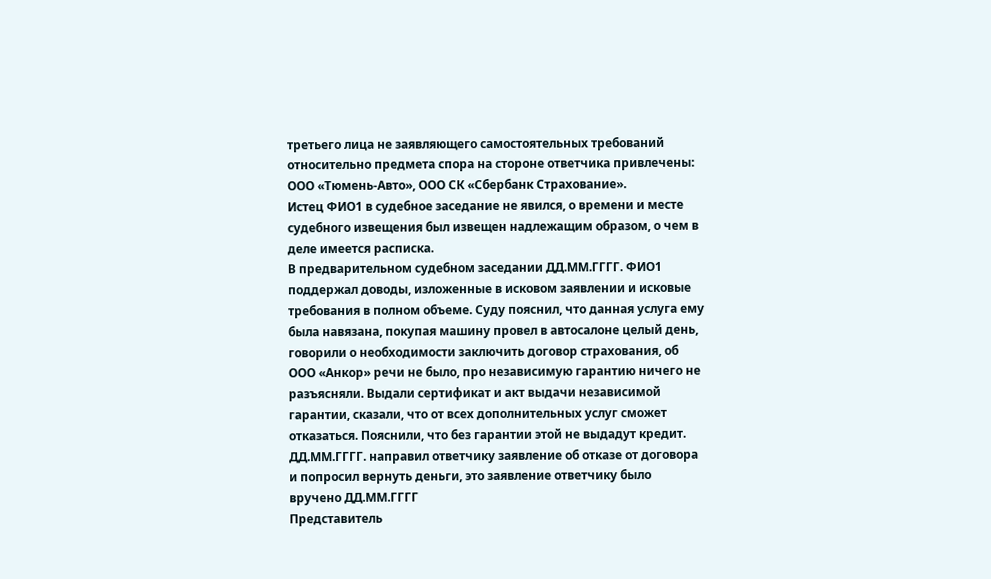третьего лица не заявляющего самостоятельных требований относительно предмета спора на стороне ответчика привлечены: ООО «Тюмень-Авто», ООО СК «Сбербанк Страхование».
Истец ФИО1 в судебное заседание не явился, о времени и месте судебного извещения был извещен надлежащим образом, о чем в деле имеется расписка.
В предварительном судебном заседании ДД.ММ.ГГГГ. ФИО1 поддержал доводы, изложенные в исковом заявлении и исковые требования в полном объеме. Суду пояснил, что данная услуга ему была навязана, покупая машину провел в автосалоне целый день, говорили о необходимости заключить договор страхования, об ООО «Анкор» речи не было, про независимую гарантию ничего не разъясняли. Выдали сертификат и акт выдачи независимой гарантии, сказали, что от всех дополнительных услуг сможет отказаться. Пояснили, что без гарантии этой не выдадут кредит. ДД.ММ.ГГГГ. направил ответчику заявление об отказе от договора и попросил вернуть деньги, это заявление ответчику было вручено ДД.ММ.ГГГГ
Представитель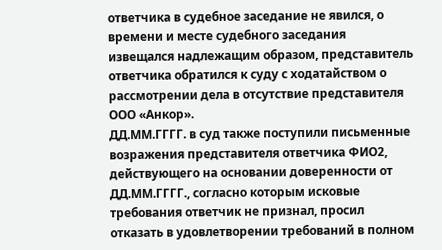ответчика в судебное заседание не явился, о времени и месте судебного заседания извещался надлежащим образом, представитель ответчика обратился к суду с ходатайством о рассмотрении дела в отсутствие представителя ООО «Анкор».
ДД.ММ.ГГГГ. в суд также поступили письменные возражения представителя ответчика ФИО2, действующего на основании доверенности от ДД.ММ.ГГГГ., согласно которым исковые требования ответчик не признал, просил отказать в удовлетворении требований в полном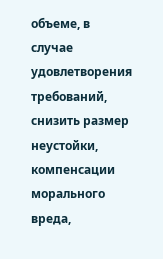объеме, в случае удовлетворения требований, снизить размер неустойки, компенсации морального вреда,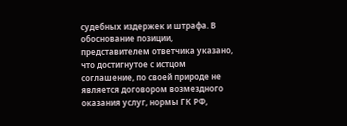судебных издержек и штрафа. В обоснование позиции, представителем ответчика указано, что достигнутое с истцом соглашение, по своей природе не является договором возмездного оказания услуг, нормы ГК РФ,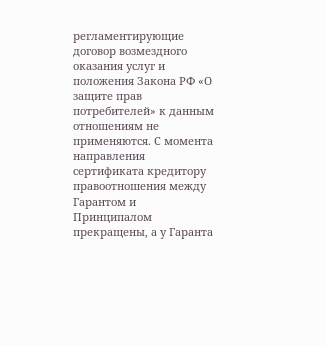регламентирующие договор возмездного оказания услуг и положения Закона РФ «О защите прав потребителей» к данным отношениям не применяются. С момента направления сертификата кредитору правоотношения между Гарантом и Принципалом прекращены, а у Гаранта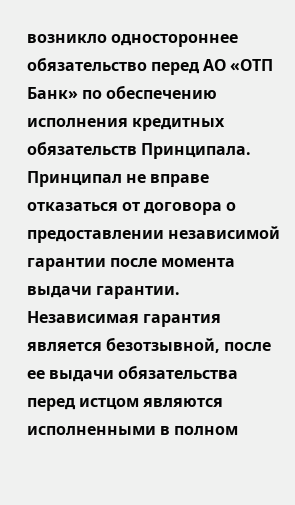возникло одностороннее обязательство перед АО «ОТП Банк» по обеспечению исполнения кредитных обязательств Принципала. Принципал не вправе отказаться от договора о предоставлении независимой гарантии после момента выдачи гарантии. Независимая гарантия является безотзывной, после ее выдачи обязательства перед истцом являются исполненными в полном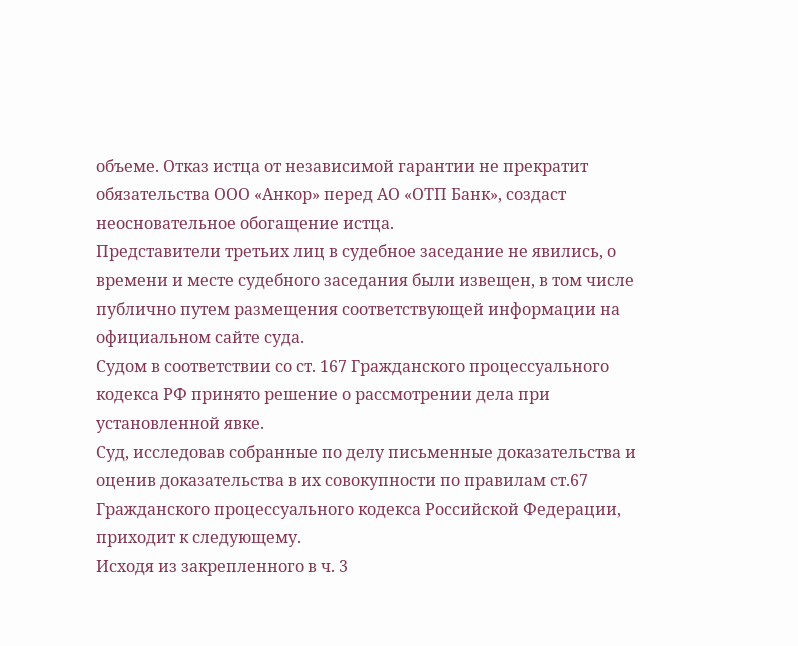объеме. Отказ истца от независимой гарантии не прекратит обязательства ООО «Анкор» перед АО «ОТП Банк», создаст неосновательное обогащение истца.
Представители третьих лиц в судебное заседание не явились, о времени и месте судебного заседания были извещен, в том числе публично путем размещения соответствующей информации на официальном сайте суда.
Судом в соответствии со ст. 167 Гражданского процессуального кодекса РФ принято решение о рассмотрении дела при установленной явке.
Суд, исследовав собранные по делу письменные доказательства и оценив доказательства в их совокупности по правилам ст.67 Гражданского процессуального кодекса Российской Федерации, приходит к следующему.
Исходя из закрепленного в ч. 3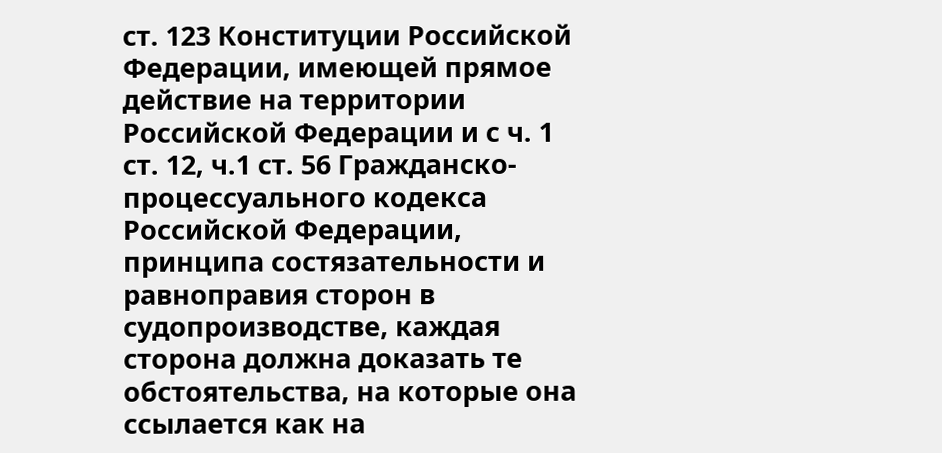ст. 123 Конституции Российской Федерации, имеющей прямое действие на территории Российской Федерации и с ч. 1 ст. 12, ч.1 ст. 56 Гражданско-процессуального кодекса Российской Федерации, принципа состязательности и равноправия сторон в судопроизводстве, каждая сторона должна доказать те обстоятельства, на которые она ссылается как на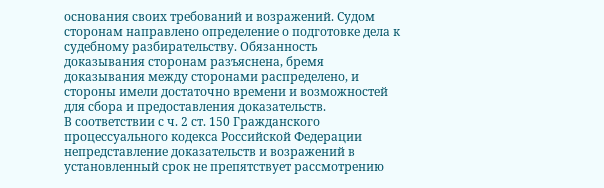основания своих требований и возражений. Судом сторонам направлено определение о подготовке дела к судебному разбирательству. Обязанность доказывания сторонам разъяснена, бремя доказывания между сторонами распределено, и стороны имели достаточно времени и возможностей для сбора и предоставления доказательств.
В соответствии с ч. 2 ст. 150 Гражданского процессуального кодекса Российской Федерации непредставление доказательств и возражений в установленный срок не препятствует рассмотрению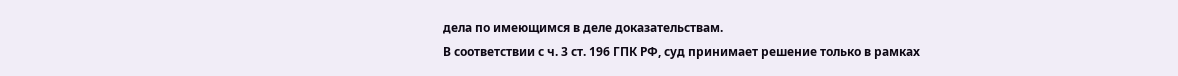дела по имеющимся в деле доказательствам.
В соответствии с ч. 3 ст. 196 ГПК РФ, суд принимает решение только в рамках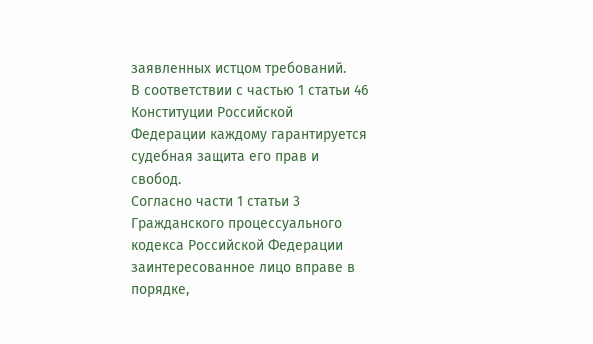заявленных истцом требований.
В соответствии с частью 1 статьи 46 Конституции Российской Федерации каждому гарантируется судебная защита его прав и свобод.
Согласно части 1 статьи 3 Гражданского процессуального кодекса Российской Федерации заинтересованное лицо вправе в порядке,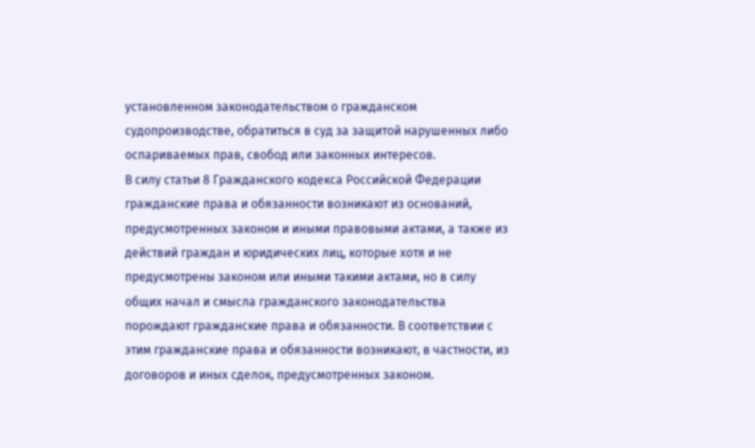установленном законодательством о гражданском судопроизводстве, обратиться в суд за защитой нарушенных либо оспариваемых прав, свобод или законных интересов.
В силу статьи 8 Гражданского кодекса Российской Федерации гражданские права и обязанности возникают из оснований, предусмотренных законом и иными правовыми актами, а также из действий граждан и юридических лиц, которые хотя и не предусмотрены законом или иными такими актами, но в силу общих начал и смысла гражданского законодательства порождают гражданские права и обязанности. В соответствии с этим гражданские права и обязанности возникают, в частности, из договоров и иных сделок, предусмотренных законом.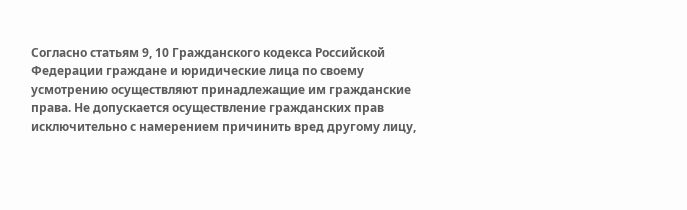Согласно статьям 9, 10 Гражданского кодекса Российской Федерации граждане и юридические лица по своему усмотрению осуществляют принадлежащие им гражданские права. Не допускается осуществление гражданских прав исключительно с намерением причинить вред другому лицу,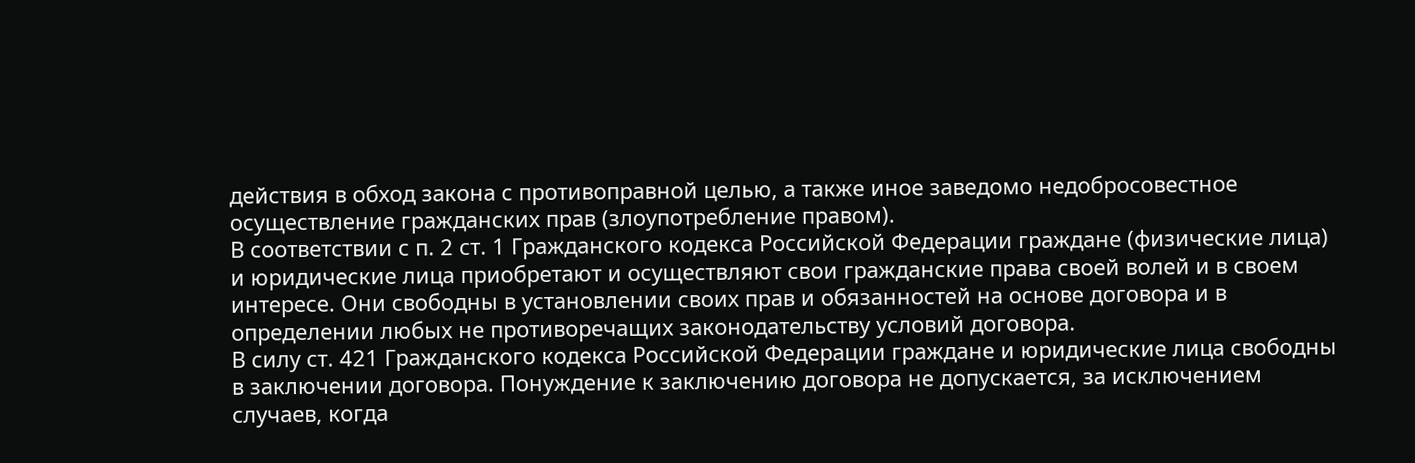действия в обход закона с противоправной целью, а также иное заведомо недобросовестное осуществление гражданских прав (злоупотребление правом).
В соответствии с п. 2 ст. 1 Гражданского кодекса Российской Федерации граждане (физические лица) и юридические лица приобретают и осуществляют свои гражданские права своей волей и в своем интересе. Они свободны в установлении своих прав и обязанностей на основе договора и в определении любых не противоречащих законодательству условий договора.
В силу ст. 421 Гражданского кодекса Российской Федерации граждане и юридические лица свободны в заключении договора. Понуждение к заключению договора не допускается, за исключением случаев, когда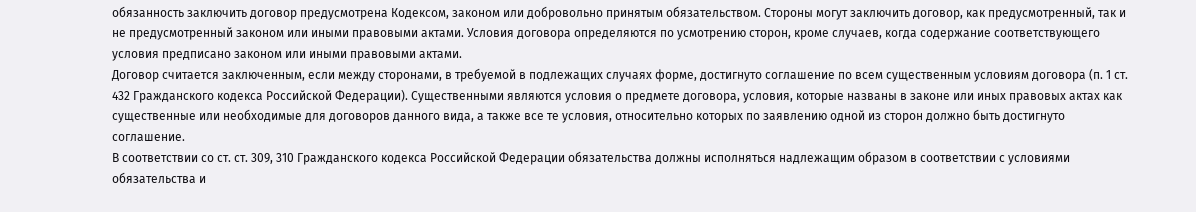обязанность заключить договор предусмотрена Кодексом, законом или добровольно принятым обязательством. Стороны могут заключить договор, как предусмотренный, так и не предусмотренный законом или иными правовыми актами. Условия договора определяются по усмотрению сторон, кроме случаев, когда содержание соответствующего условия предписано законом или иными правовыми актами.
Договор считается заключенным, если между сторонами, в требуемой в подлежащих случаях форме, достигнуто соглашение по всем существенным условиям договора (п. 1 ст. 432 Гражданского кодекса Российской Федерации). Существенными являются условия о предмете договора, условия, которые названы в законе или иных правовых актах как существенные или необходимые для договоров данного вида, а также все те условия, относительно которых по заявлению одной из сторон должно быть достигнуто соглашение.
В соответствии со ст. ст. 309, 310 Гражданского кодекса Российской Федерации обязательства должны исполняться надлежащим образом в соответствии с условиями обязательства и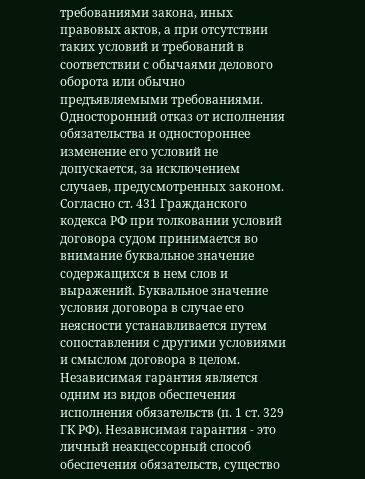требованиями закона, иных правовых актов, а при отсутствии таких условий и требований в соответствии с обычаями делового оборота или обычно предъявляемыми требованиями. Односторонний отказ от исполнения обязательства и одностороннее изменение его условий не допускается, за исключением случаев, предусмотренных законом.
Согласно ст. 431 Гражданского кодекса РФ при толковании условий договора судом принимается во внимание буквальное значение содержащихся в нем слов и выражений. Буквальное значение условия договора в случае его неясности устанавливается путем сопоставления с другими условиями и смыслом договора в целом.
Независимая гарантия является одним из видов обеспечения исполнения обязательств (п. 1 ст. 329 ГК РФ). Независимая гарантия - это личный неакцессорный способ обеспечения обязательств, существо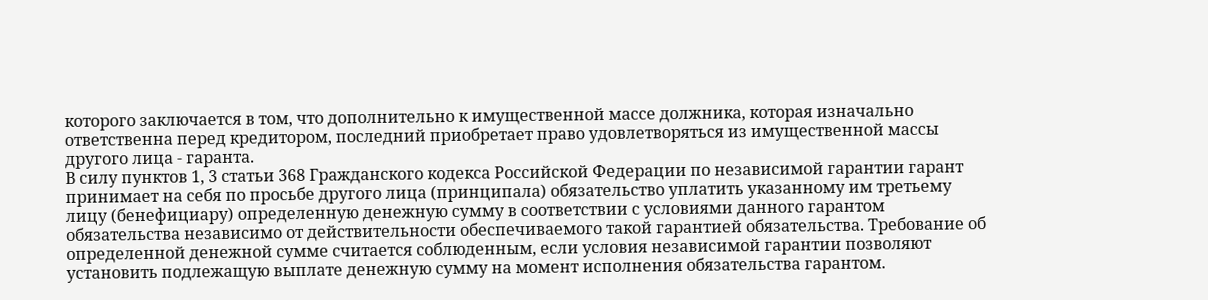которого заключается в том, что дополнительно к имущественной массе должника, которая изначально ответственна перед кредитором, последний приобретает право удовлетворяться из имущественной массы другого лица - гаранта.
В силу пунктов 1, 3 статьи 368 Гражданского кодекса Российской Федерации по независимой гарантии гарант принимает на себя по просьбе другого лица (принципала) обязательство уплатить указанному им третьему лицу (бенефициару) определенную денежную сумму в соответствии с условиями данного гарантом обязательства независимо от действительности обеспечиваемого такой гарантией обязательства. Требование об определенной денежной сумме считается соблюденным, если условия независимой гарантии позволяют установить подлежащую выплате денежную сумму на момент исполнения обязательства гарантом.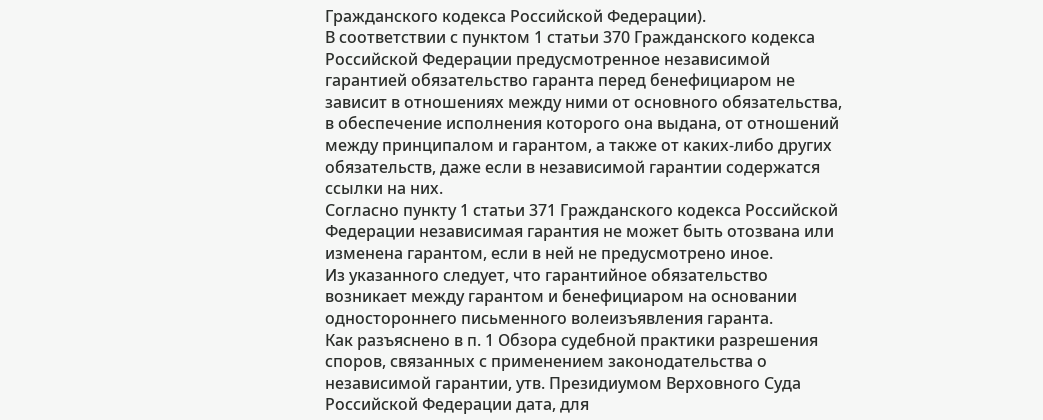Гражданского кодекса Российской Федерации).
В соответствии с пунктом 1 статьи 370 Гражданского кодекса Российской Федерации предусмотренное независимой гарантией обязательство гаранта перед бенефициаром не зависит в отношениях между ними от основного обязательства, в обеспечение исполнения которого она выдана, от отношений между принципалом и гарантом, а также от каких-либо других обязательств, даже если в независимой гарантии содержатся ссылки на них.
Согласно пункту 1 статьи 371 Гражданского кодекса Российской Федерации независимая гарантия не может быть отозвана или изменена гарантом, если в ней не предусмотрено иное.
Из указанного следует, что гарантийное обязательство возникает между гарантом и бенефициаром на основании одностороннего письменного волеизъявления гаранта.
Как разъяснено в п. 1 Обзора судебной практики разрешения споров, связанных с применением законодательства о независимой гарантии, утв. Президиумом Верховного Суда Российской Федерации дата, для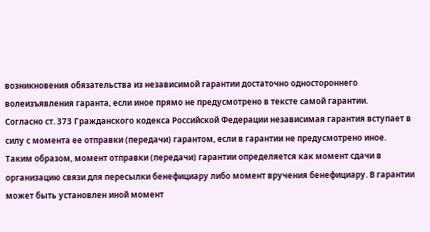возникновения обязательства из независимой гарантии достаточно одностороннего волеизъявления гаранта, если иное прямо не предусмотрено в тексте самой гарантии.
Согласно ст. 373 Гражданского кодекса Российской Федерации независимая гарантия вступает в силу с момента ее отправки (передачи) гарантом, если в гарантии не предусмотрено иное.
Таким образом, момент отправки (передачи) гарантии определяется как момент сдачи в организацию связи для пересылки бенефициару либо момент вручения бенефициару. В гарантии может быть установлен иной момент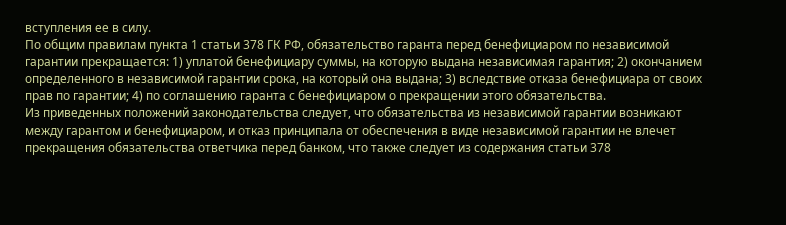вступления ее в силу.
По общим правилам пункта 1 статьи 378 ГК РФ, обязательство гаранта перед бенефициаром по независимой гарантии прекращается: 1) уплатой бенефициару суммы, на которую выдана независимая гарантия; 2) окончанием определенного в независимой гарантии срока, на который она выдана; 3) вследствие отказа бенефициара от своих прав по гарантии; 4) по соглашению гаранта с бенефициаром о прекращении этого обязательства.
Из приведенных положений законодательства следует, что обязательства из независимой гарантии возникают между гарантом и бенефициаром, и отказ принципала от обеспечения в виде независимой гарантии не влечет прекращения обязательства ответчика перед банком, что также следует из содержания статьи 378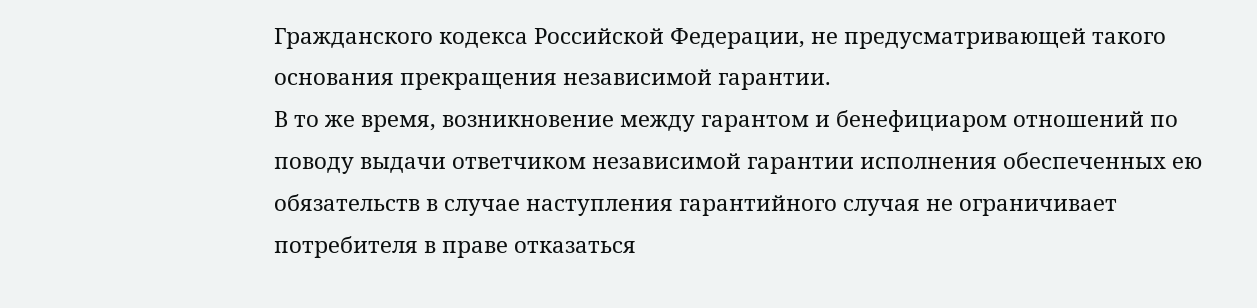Гражданского кодекса Российской Федерации, не предусматривающей такого основания прекращения независимой гарантии.
В то же время, возникновение между гарантом и бенефициаром отношений по поводу выдачи ответчиком независимой гарантии исполнения обеспеченных ею обязательств в случае наступления гарантийного случая не ограничивает потребителя в праве отказаться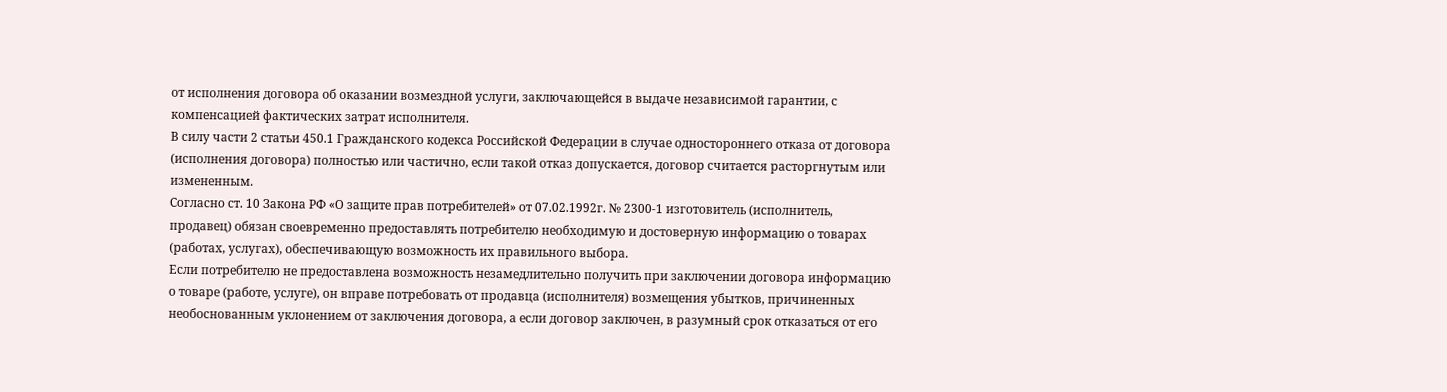от исполнения договора об оказании возмездной услуги, заключающейся в выдаче независимой гарантии, с компенсацией фактических затрат исполнителя.
В силу части 2 статьи 450.1 Гражданского кодекса Российской Федерации в случае одностороннего отказа от договора (исполнения договора) полностью или частично, если такой отказ допускается, договор считается расторгнутым или измененным.
Согласно ст. 10 Закона РФ «О защите прав потребителей» от 07.02.1992г. № 2300-1 изготовитель (исполнитель, продавец) обязан своевременно предоставлять потребителю необходимую и достоверную информацию о товарах (работах, услугах), обеспечивающую возможность их правильного выбора.
Если потребителю не предоставлена возможность незамедлительно получить при заключении договора информацию о товаре (работе, услуге), он вправе потребовать от продавца (исполнителя) возмещения убытков, причиненных необоснованным уклонением от заключения договора, а если договор заключен, в разумный срок отказаться от его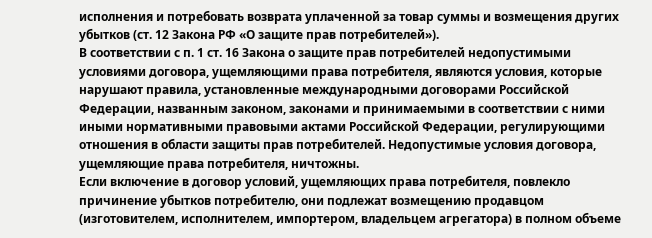исполнения и потребовать возврата уплаченной за товар суммы и возмещения других убытков (ст. 12 Закона РФ «О защите прав потребителей»).
В соответствии с п. 1 ст. 16 Закона о защите прав потребителей недопустимыми условиями договора, ущемляющими права потребителя, являются условия, которые нарушают правила, установленные международными договорами Российской Федерации, названным законом, законами и принимаемыми в соответствии с ними иными нормативными правовыми актами Российской Федерации, регулирующими отношения в области защиты прав потребителей. Недопустимые условия договора, ущемляющие права потребителя, ничтожны.
Если включение в договор условий, ущемляющих права потребителя, повлекло причинение убытков потребителю, они подлежат возмещению продавцом (изготовителем, исполнителем, импортером, владельцем агрегатора) в полном объеме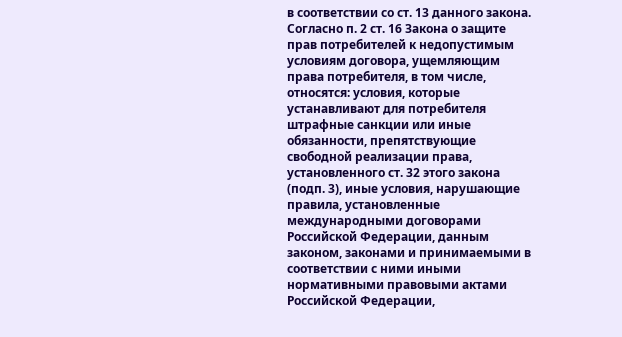в соответствии со ст. 13 данного закона.
Согласно п. 2 ст. 16 Закона о защите прав потребителей к недопустимым условиям договора, ущемляющим права потребителя, в том числе, относятся: условия, которые устанавливают для потребителя штрафные санкции или иные обязанности, препятствующие свободной реализации права, установленного ст. 32 этого закона (подп. 3), иные условия, нарушающие правила, установленные международными договорами Российской Федерации, данным законом, законами и принимаемыми в соответствии с ними иными нормативными правовыми актами Российской Федерации,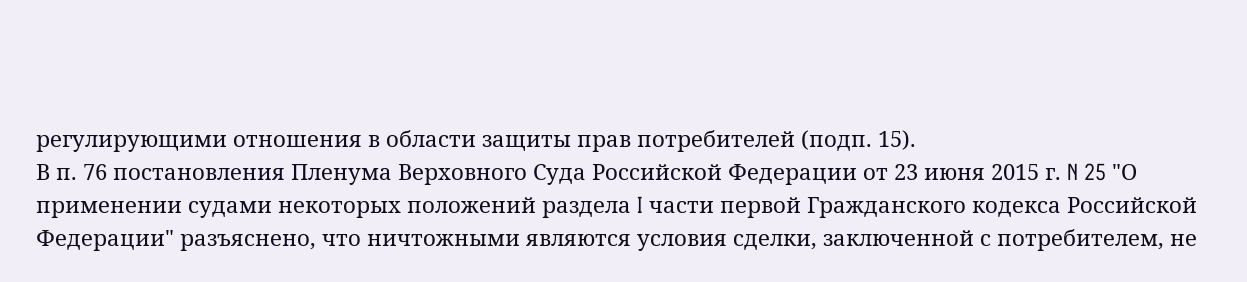регулирующими отношения в области защиты прав потребителей (подп. 15).
В п. 76 постановления Пленума Верховного Суда Российской Федерации от 23 июня 2015 г. N 25 "О применении судами некоторых положений раздела I части первой Гражданского кодекса Российской Федерации" разъяснено, что ничтожными являются условия сделки, заключенной с потребителем, не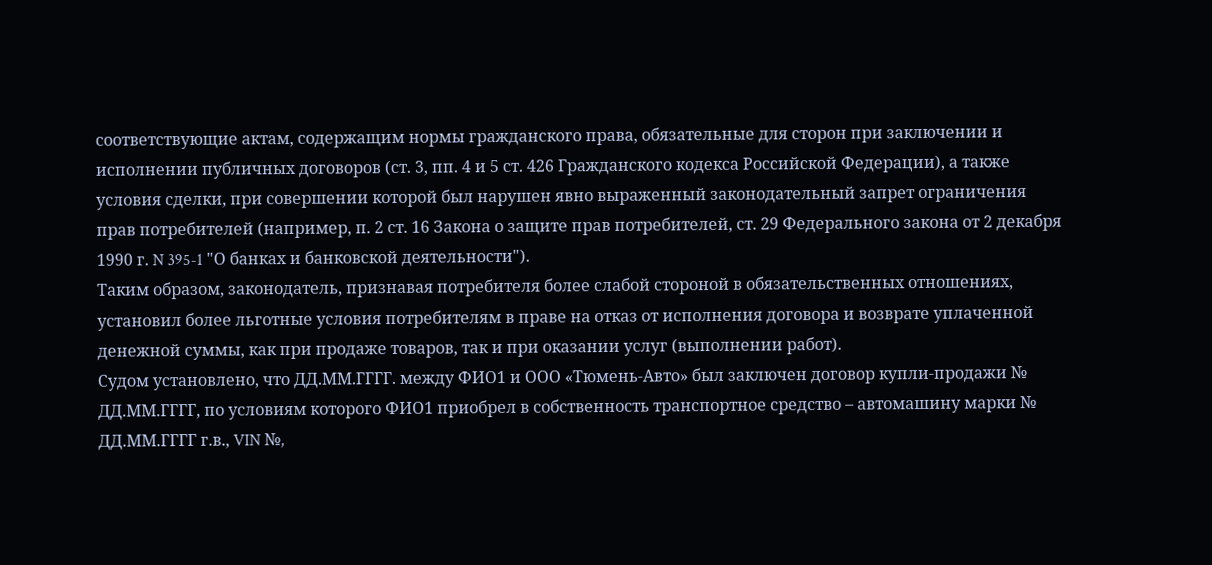соответствующие актам, содержащим нормы гражданского права, обязательные для сторон при заключении и исполнении публичных договоров (ст. 3, пп. 4 и 5 ст. 426 Гражданского кодекса Российской Федерации), а также условия сделки, при совершении которой был нарушен явно выраженный законодательный запрет ограничения прав потребителей (например, п. 2 ст. 16 Закона о защите прав потребителей, ст. 29 Федерального закона от 2 декабря 1990 г. N 395-1 "О банках и банковской деятельности").
Таким образом, законодатель, признавая потребителя более слабой стороной в обязательственных отношениях, установил более льготные условия потребителям в праве на отказ от исполнения договора и возврате уплаченной денежной суммы, как при продаже товаров, так и при оказании услуг (выполнении работ).
Судом установлено, что ДД.ММ.ГГГГ. между ФИО1 и ООО «Тюмень-Авто» был заключен договор купли-продажи № ДД.ММ.ГГГГ, по условиям которого ФИО1 приобрел в собственность транспортное средство – автомашину марки № ДД.ММ.ГГГГ г.в., VIN №,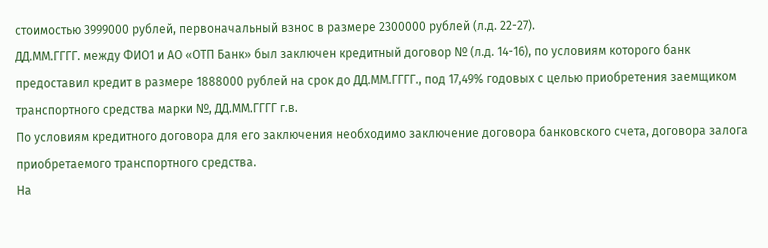стоимостью 3999000 рублей, первоначальный взнос в размере 2300000 рублей (л.д. 22-27).
ДД.ММ.ГГГГ. между ФИО1 и АО «ОТП Банк» был заключен кредитный договор № (л.д. 14-16), по условиям которого банк предоставил кредит в размере 1888000 рублей на срок до ДД.ММ.ГГГГ., под 17,49% годовых с целью приобретения заемщиком транспортного средства марки №, ДД.ММ.ГГГГ г.в.
По условиям кредитного договора для его заключения необходимо заключение договора банковского счета, договора залога приобретаемого транспортного средства.
На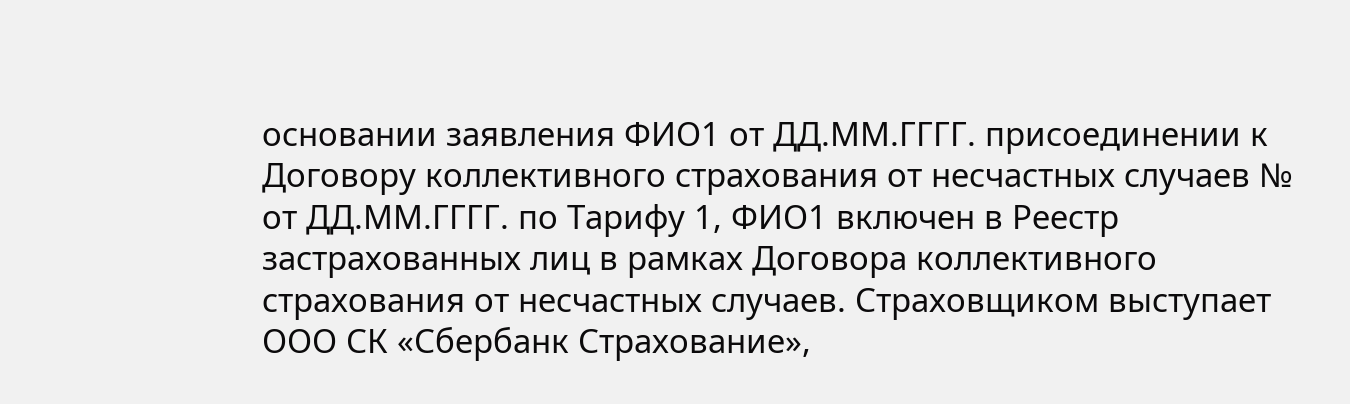основании заявления ФИО1 от ДД.ММ.ГГГГ. присоединении к Договору коллективного страхования от несчастных случаев № от ДД.ММ.ГГГГ. по Тарифу 1, ФИО1 включен в Реестр застрахованных лиц в рамках Договора коллективного страхования от несчастных случаев. Страховщиком выступает ООО СК «Сбербанк Страхование»,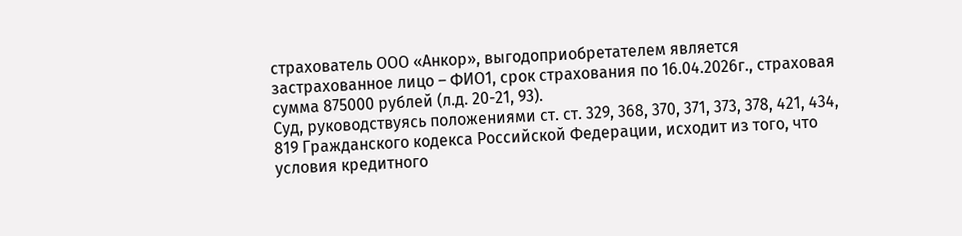страхователь ООО «Анкор», выгодоприобретателем является застрахованное лицо – ФИО1, срок страхования по 16.04.2026г., страховая сумма 875000 рублей (л.д. 20-21, 93).
Суд, руководствуясь положениями ст. ст. 329, 368, 370, 371, 373, 378, 421, 434, 819 Гражданского кодекса Российской Федерации, исходит из того, что условия кредитного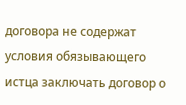договора не содержат условия обязывающего истца заключать договор о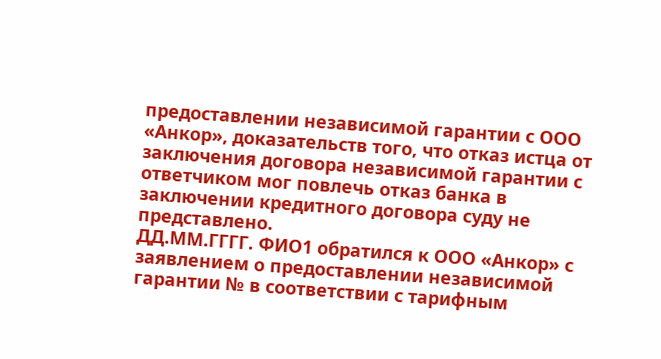предоставлении независимой гарантии с ООО «Анкор», доказательств того, что отказ истца от заключения договора независимой гарантии с ответчиком мог повлечь отказ банка в заключении кредитного договора суду не представлено.
ДД.ММ.ГГГГ. ФИО1 обратился к ООО «Анкор» с заявлением о предоставлении независимой гарантии № в соответствии с тарифным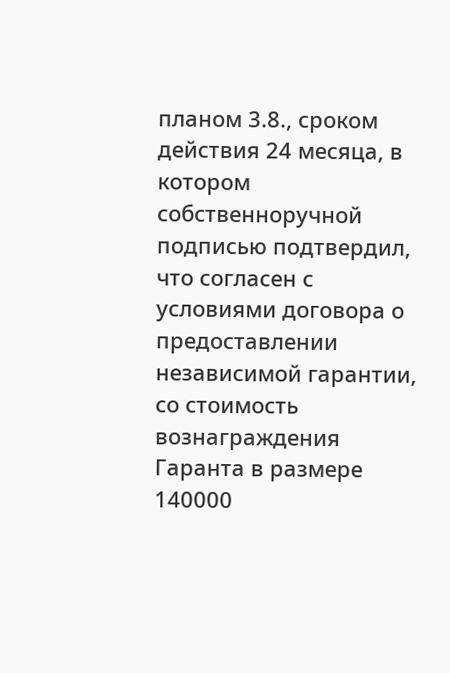планом 3.8., сроком действия 24 месяца, в котором собственноручной подписью подтвердил, что согласен с условиями договора о предоставлении независимой гарантии, со стоимость вознаграждения Гаранта в размере 140000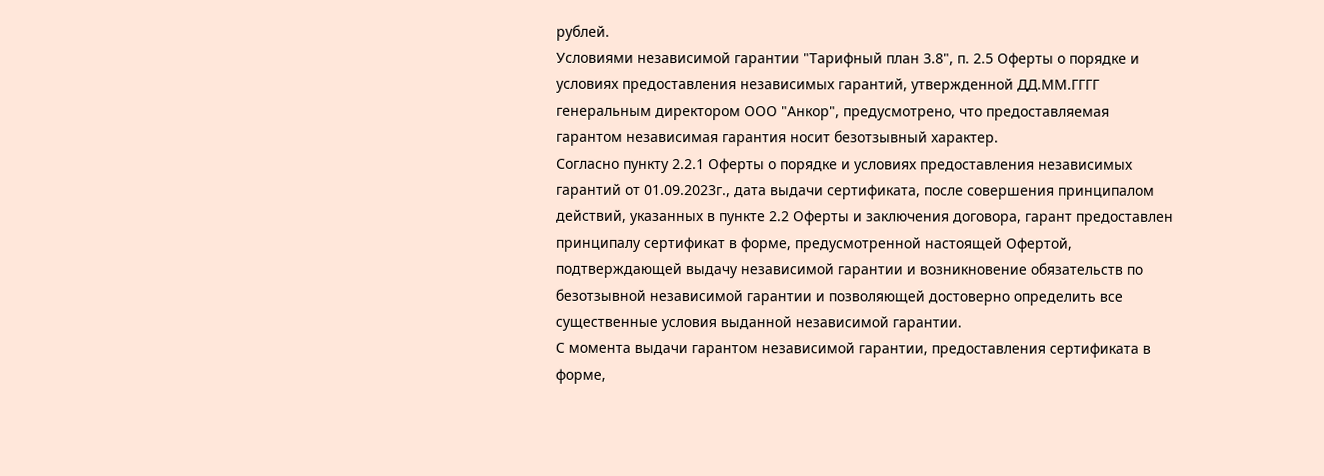рублей.
Условиями независимой гарантии "Тарифный план 3.8", п. 2.5 Оферты о порядке и условиях предоставления независимых гарантий, утвержденной ДД.ММ.ГГГГ генеральным директором ООО "Анкор", предусмотрено, что предоставляемая гарантом независимая гарантия носит безотзывный характер.
Согласно пункту 2.2.1 Оферты о порядке и условиях предоставления независимых гарантий от 01.09.2023г., дата выдачи сертификата, после совершения принципалом действий, указанных в пункте 2.2 Оферты и заключения договора, гарант предоставлен принципалу сертификат в форме, предусмотренной настоящей Офертой, подтверждающей выдачу независимой гарантии и возникновение обязательств по безотзывной независимой гарантии и позволяющей достоверно определить все существенные условия выданной независимой гарантии.
С момента выдачи гарантом независимой гарантии, предоставления сертификата в форме,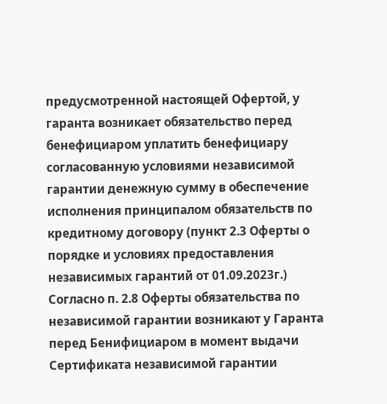предусмотренной настоящей Офертой, у гаранта возникает обязательство перед бенефициаром уплатить бенефициару согласованную условиями независимой гарантии денежную сумму в обеспечение исполнения принципалом обязательств по кредитному договору (пункт 2.3 Оферты о порядке и условиях предоставления независимых гарантий от 01.09.2023г.)
Согласно п. 2.8 Оферты обязательства по независимой гарантии возникают у Гаранта перед Бенифициаром в момент выдачи Сертификата независимой гарантии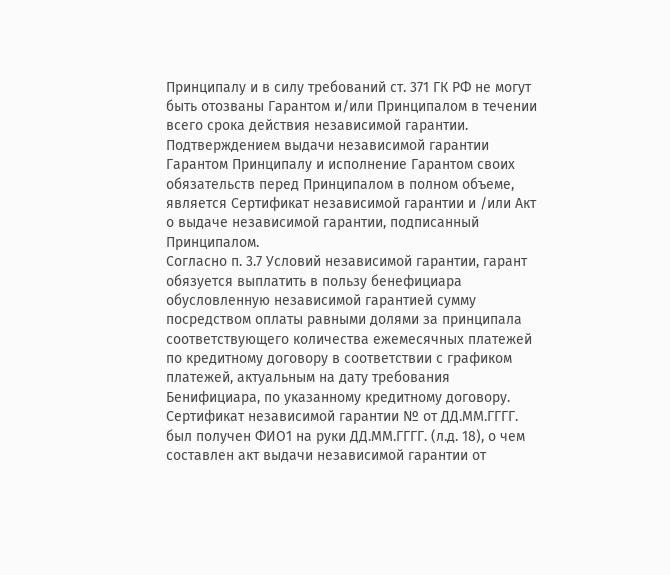Принципалу и в силу требований ст. 371 ГК РФ не могут быть отозваны Гарантом и/или Принципалом в течении всего срока действия независимой гарантии.
Подтверждением выдачи независимой гарантии Гарантом Принципалу и исполнение Гарантом своих обязательств перед Принципалом в полном объеме, является Сертификат независимой гарантии и /или Акт о выдаче независимой гарантии, подписанный Принципалом.
Согласно п. 3.7 Условий независимой гарантии, гарант обязуется выплатить в пользу бенефициара обусловленную независимой гарантией сумму посредством оплаты равными долями за принципала соответствующего количества ежемесячных платежей по кредитному договору в соответствии с графиком платежей, актуальным на дату требования Бенифициара, по указанному кредитному договору.
Сертификат независимой гарантии № от ДД.ММ.ГГГГ. был получен ФИО1 на руки ДД.ММ.ГГГГ. (л.д. 18), о чем составлен акт выдачи независимой гарантии от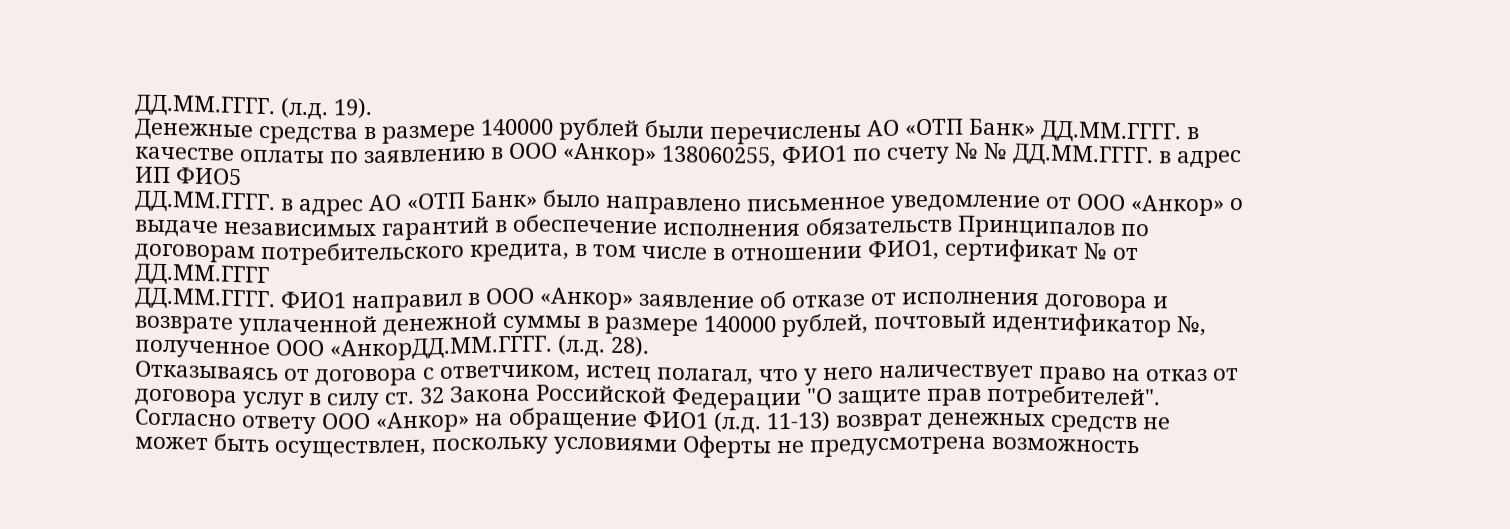ДД.ММ.ГГГГ. (л.д. 19).
Денежные средства в размере 140000 рублей были перечислены АО «ОТП Банк» ДД.ММ.ГГГГ. в качестве оплаты по заявлению в ООО «Анкор» 138060255, ФИО1 по счету № № ДД.ММ.ГГГГ. в адрес ИП ФИО5
ДД.ММ.ГГГГ. в адрес АО «ОТП Банк» было направлено письменное уведомление от ООО «Анкор» о выдаче независимых гарантий в обеспечение исполнения обязательств Принципалов по договорам потребительского кредита, в том числе в отношении ФИО1, сертификат № от ДД.ММ.ГГГГ
ДД.ММ.ГГГГ. ФИО1 направил в ООО «Анкор» заявление об отказе от исполнения договора и возврате уплаченной денежной суммы в размере 140000 рублей, почтовый идентификатор №, полученное ООО «АнкорДД.ММ.ГГГГ. (л.д. 28).
Отказываясь от договора с ответчиком, истец полагал, что у него наличествует право на отказ от договора услуг в силу ст. 32 Закона Российской Федерации "О защите прав потребителей".
Согласно ответу ООО «Анкор» на обращение ФИО1 (л.д. 11-13) возврат денежных средств не может быть осуществлен, поскольку условиями Оферты не предусмотрена возможность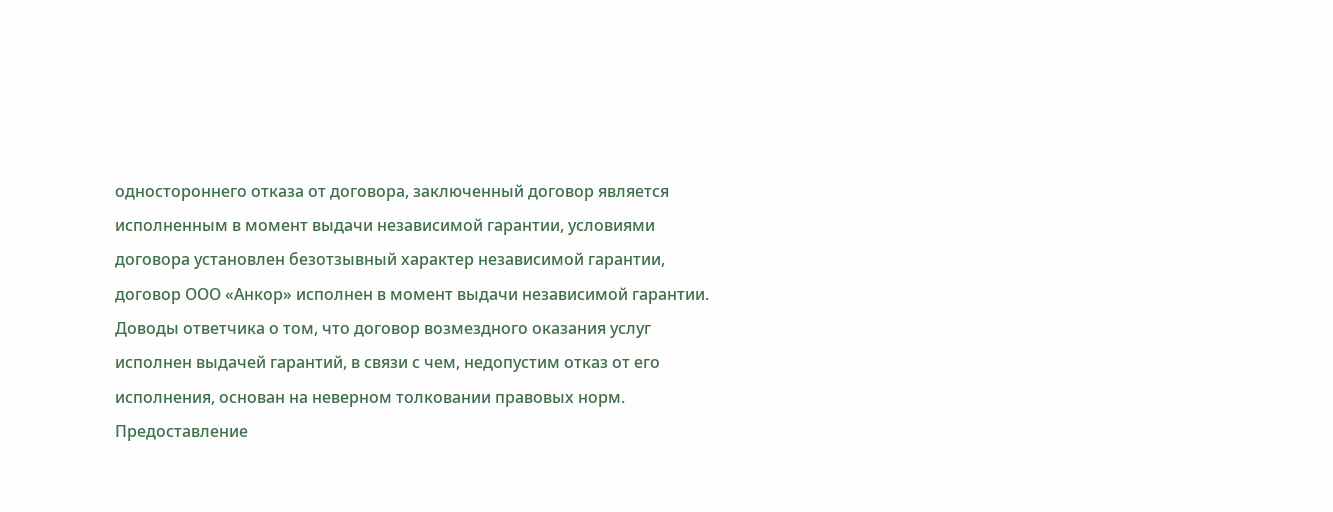одностороннего отказа от договора, заключенный договор является исполненным в момент выдачи независимой гарантии, условиями договора установлен безотзывный характер независимой гарантии, договор ООО «Анкор» исполнен в момент выдачи независимой гарантии.
Доводы ответчика о том, что договор возмездного оказания услуг исполнен выдачей гарантий, в связи с чем, недопустим отказ от его исполнения, основан на неверном толковании правовых норм.
Предоставление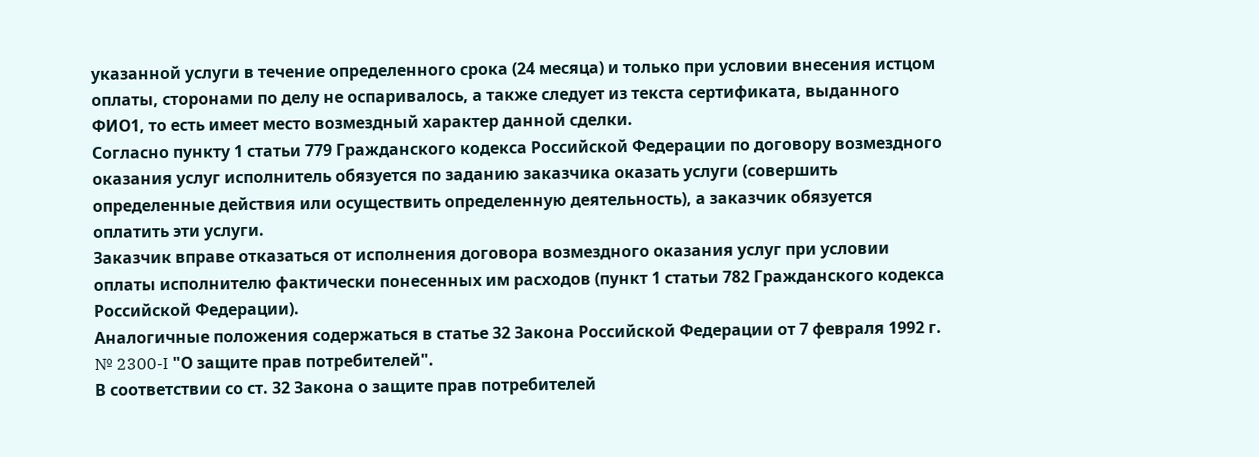указанной услуги в течение определенного срока (24 месяца) и только при условии внесения истцом оплаты, сторонами по делу не оспаривалось, а также следует из текста сертификата, выданного ФИО1, то есть имеет место возмездный характер данной сделки.
Согласно пункту 1 статьи 779 Гражданского кодекса Российской Федерации по договору возмездного оказания услуг исполнитель обязуется по заданию заказчика оказать услуги (совершить определенные действия или осуществить определенную деятельность), а заказчик обязуется оплатить эти услуги.
Заказчик вправе отказаться от исполнения договора возмездного оказания услуг при условии оплаты исполнителю фактически понесенных им расходов (пункт 1 статьи 782 Гражданского кодекса Российской Федерации).
Аналогичные положения содержаться в статье 32 Закона Российской Федерации от 7 февраля 1992 г. № 2300-I "О защите прав потребителей".
В соответствии со ст. 32 Закона о защите прав потребителей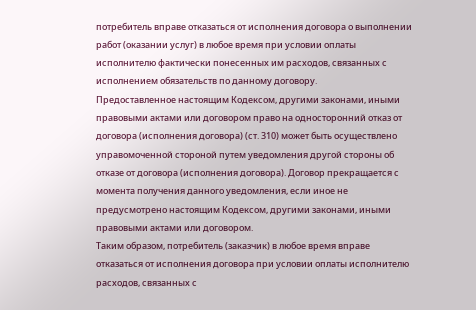потребитель вправе отказаться от исполнения договора о выполнении работ (оказании услуг) в любое время при условии оплаты исполнителю фактически понесенных им расходов, связанных с исполнением обязательств по данному договору.
Предоставленное настоящим Кодексом, другими законами, иными правовыми актами или договором право на односторонний отказ от договора (исполнения договора) (ст. 310) может быть осуществлено управомоченной стороной путем уведомления другой стороны об отказе от договора (исполнения договора). Договор прекращается с момента получения данного уведомления, если иное не предусмотрено настоящим Кодексом, другими законами, иными правовыми актами или договором.
Таким образом, потребитель (заказчик) в любое время вправе отказаться от исполнения договора при условии оплаты исполнителю расходов, связанных с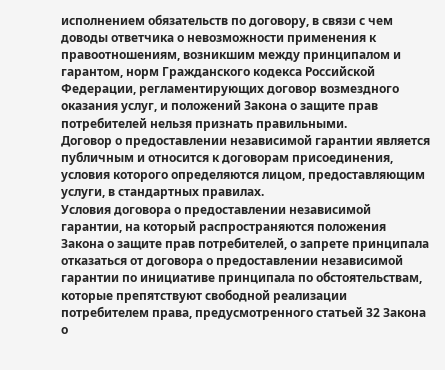исполнением обязательств по договору, в связи с чем доводы ответчика о невозможности применения к правоотношениям, возникшим между принципалом и гарантом, норм Гражданского кодекса Российской Федерации, регламентирующих договор возмездного оказания услуг, и положений Закона о защите прав потребителей нельзя признать правильными.
Договор о предоставлении независимой гарантии является публичным и относится к договорам присоединения, условия которого определяются лицом, предоставляющим услуги, в стандартных правилах.
Условия договора о предоставлении независимой гарантии, на который распространяются положения Закона о защите прав потребителей, о запрете принципала отказаться от договора о предоставлении независимой гарантии по инициативе принципала по обстоятельствам, которые препятствуют свободной реализации потребителем права, предусмотренного статьей 32 Закона о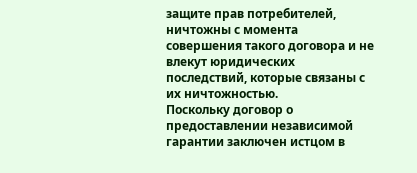защите прав потребителей, ничтожны с момента совершения такого договора и не влекут юридических последствий, которые связаны с их ничтожностью.
Поскольку договор о предоставлении независимой гарантии заключен истцом в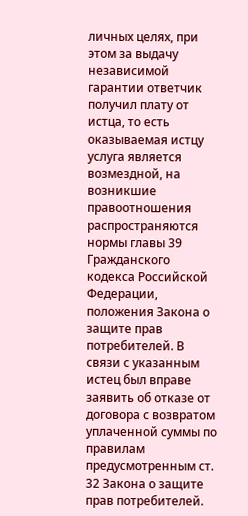личных целях, при этом за выдачу независимой гарантии ответчик получил плату от истца, то есть оказываемая истцу услуга является возмездной, на возникшие правоотношения распространяются нормы главы 39 Гражданского кодекса Российской Федерации, положения Закона о защите прав потребителей. В связи с указанным истец был вправе заявить об отказе от договора с возвратом уплаченной суммы по правилам предусмотренным ст. 32 Закона о защите прав потребителей.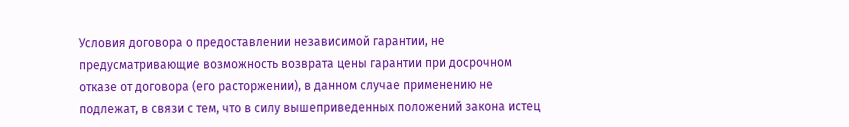Условия договора о предоставлении независимой гарантии, не предусматривающие возможность возврата цены гарантии при досрочном отказе от договора (его расторжении), в данном случае применению не подлежат, в связи с тем, что в силу вышеприведенных положений закона истец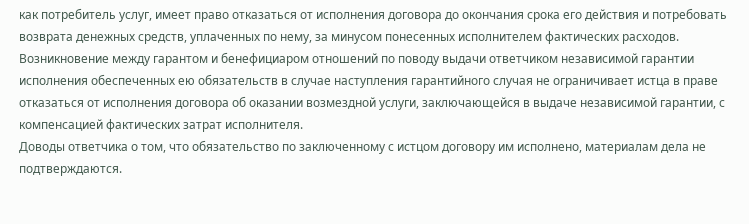как потребитель услуг, имеет право отказаться от исполнения договора до окончания срока его действия и потребовать возврата денежных средств, уплаченных по нему, за минусом понесенных исполнителем фактических расходов.
Возникновение между гарантом и бенефициаром отношений по поводу выдачи ответчиком независимой гарантии исполнения обеспеченных ею обязательств в случае наступления гарантийного случая не ограничивает истца в праве отказаться от исполнения договора об оказании возмездной услуги, заключающейся в выдаче независимой гарантии, с компенсацией фактических затрат исполнителя.
Доводы ответчика о том, что обязательство по заключенному с истцом договору им исполнено, материалам дела не подтверждаются.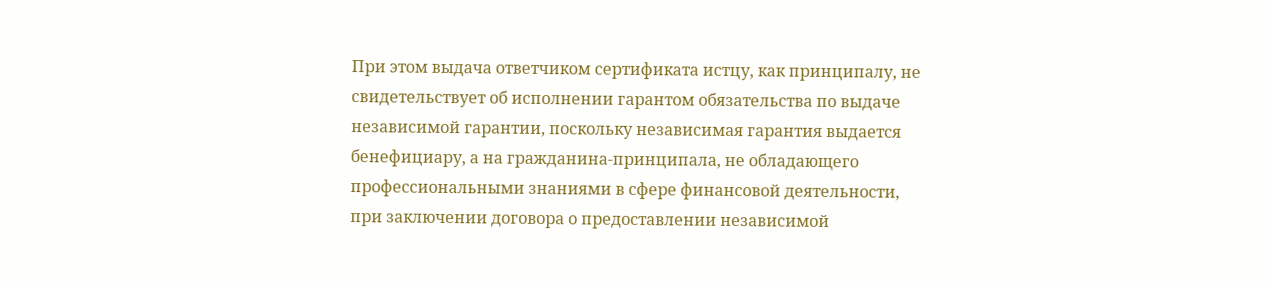При этом выдача ответчиком сертификата истцу, как принципалу, не свидетельствует об исполнении гарантом обязательства по выдаче независимой гарантии, поскольку независимая гарантия выдается бенефициару, а на гражданина-принципала, не обладающего профессиональными знаниями в сфере финансовой деятельности, при заключении договора о предоставлении независимой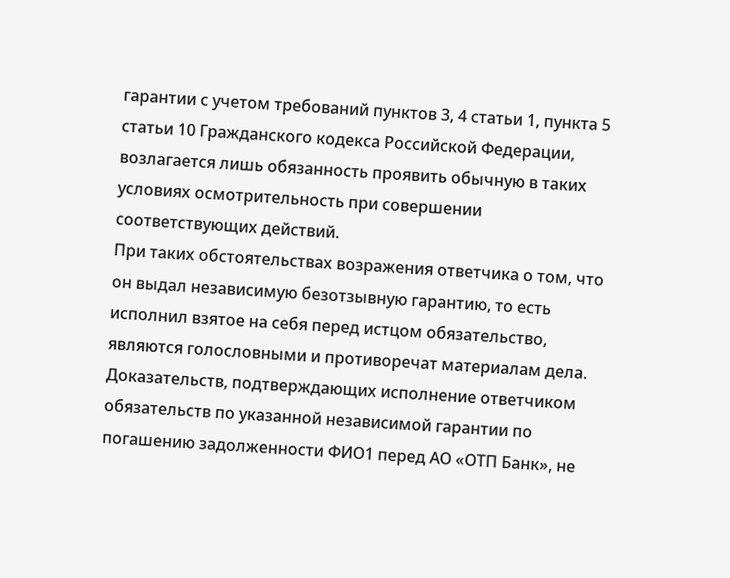гарантии с учетом требований пунктов 3, 4 статьи 1, пункта 5 статьи 10 Гражданского кодекса Российской Федерации, возлагается лишь обязанность проявить обычную в таких условиях осмотрительность при совершении соответствующих действий.
При таких обстоятельствах возражения ответчика о том, что он выдал независимую безотзывную гарантию, то есть исполнил взятое на себя перед истцом обязательство, являются голословными и противоречат материалам дела.
Доказательств, подтверждающих исполнение ответчиком обязательств по указанной независимой гарантии по погашению задолженности ФИО1 перед АО «ОТП Банк», не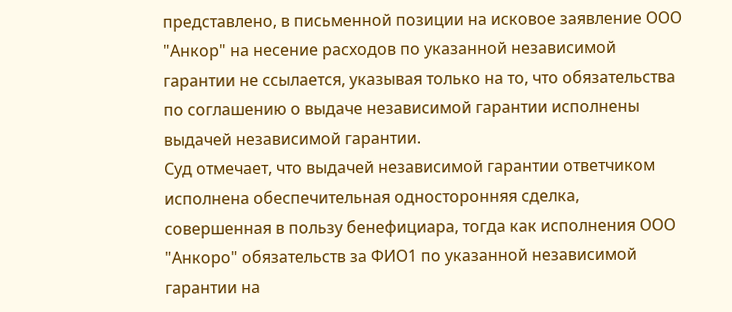представлено, в письменной позиции на исковое заявление ООО "Анкор" на несение расходов по указанной независимой гарантии не ссылается, указывая только на то, что обязательства по соглашению о выдаче независимой гарантии исполнены выдачей независимой гарантии.
Суд отмечает, что выдачей независимой гарантии ответчиком исполнена обеспечительная односторонняя сделка, совершенная в пользу бенефициара, тогда как исполнения ООО "Анкоро" обязательств за ФИО1 по указанной независимой гарантии на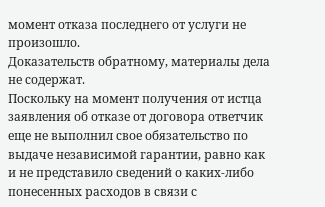момент отказа последнего от услуги не произошло.
Доказательств обратному, материалы дела не содержат.
Поскольку на момент получения от истца заявления об отказе от договора ответчик еще не выполнил свое обязательство по выдаче независимой гарантии, равно как и не представило сведений о каких-либо понесенных расходов в связи с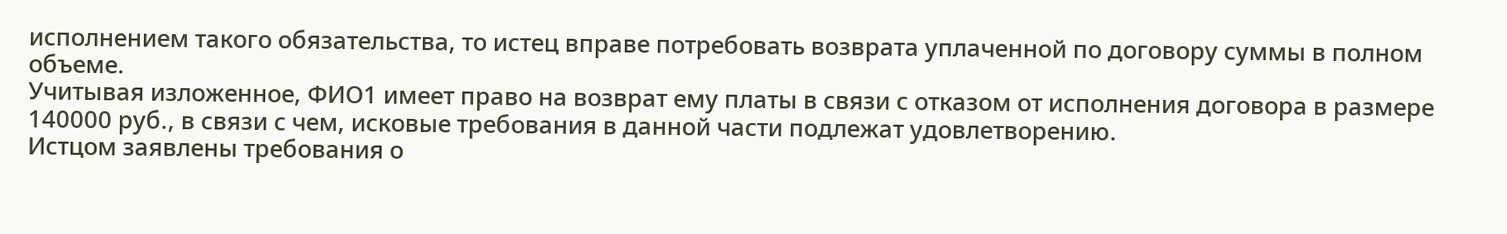исполнением такого обязательства, то истец вправе потребовать возврата уплаченной по договору суммы в полном объеме.
Учитывая изложенное, ФИО1 имеет право на возврат ему платы в связи с отказом от исполнения договора в размере 140000 руб., в связи с чем, исковые требования в данной части подлежат удовлетворению.
Истцом заявлены требования о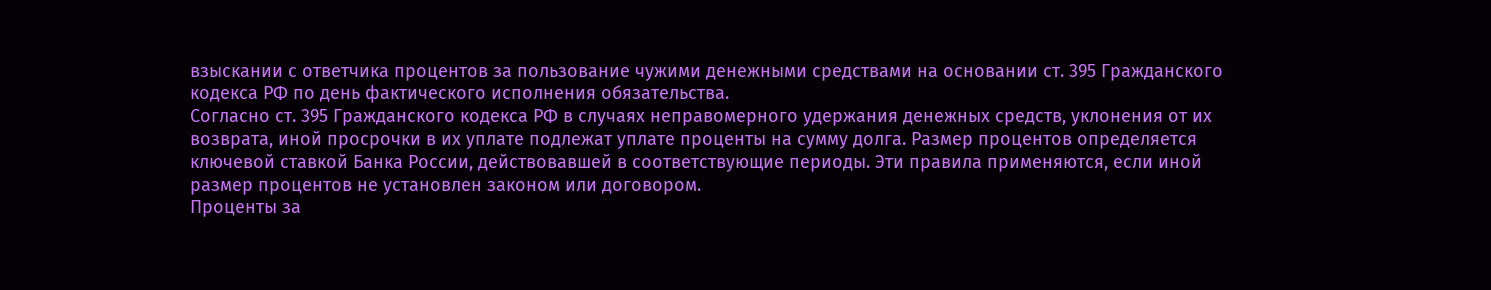взыскании с ответчика процентов за пользование чужими денежными средствами на основании ст. 395 Гражданского кодекса РФ по день фактического исполнения обязательства.
Согласно ст. 395 Гражданского кодекса РФ в случаях неправомерного удержания денежных средств, уклонения от их возврата, иной просрочки в их уплате подлежат уплате проценты на сумму долга. Размер процентов определяется ключевой ставкой Банка России, действовавшей в соответствующие периоды. Эти правила применяются, если иной размер процентов не установлен законом или договором.
Проценты за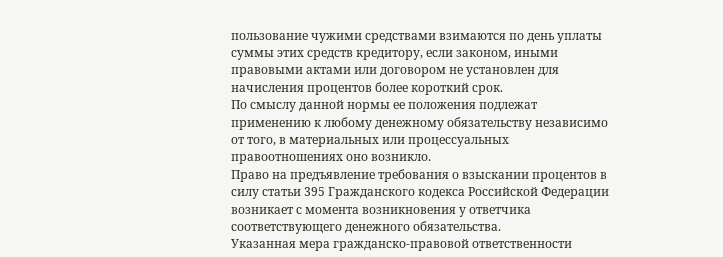пользование чужими средствами взимаются по день уплаты суммы этих средств кредитору, если законом, иными правовыми актами или договором не установлен для начисления процентов более короткий срок.
По смыслу данной нормы ее положения подлежат применению к любому денежному обязательству независимо от того, в материальных или процессуальных правоотношениях оно возникло.
Право на предъявление требования о взыскании процентов в силу статьи 395 Гражданского кодекса Российской Федерации возникает с момента возникновения у ответчика соответствующего денежного обязательства.
Указанная мера гражданско-правовой ответственности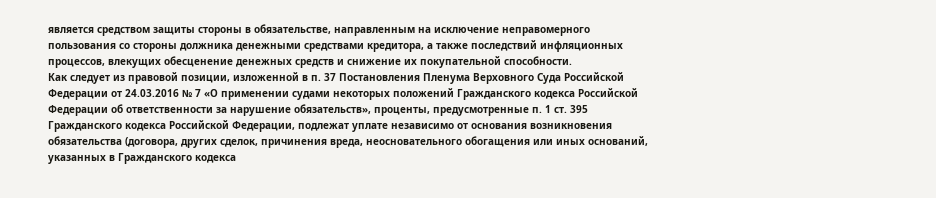является средством защиты стороны в обязательстве, направленным на исключение неправомерного пользования со стороны должника денежными средствами кредитора, а также последствий инфляционных процессов, влекущих обесценение денежных средств и снижение их покупательной способности.
Как следует из правовой позиции, изложенной в п. 37 Постановления Пленума Верховного Суда Российской Федерации от 24.03.2016 № 7 «О применении судами некоторых положений Гражданского кодекса Российской Федерации об ответственности за нарушение обязательств», проценты, предусмотренные п. 1 ст. 395 Гражданского кодекса Российской Федерации, подлежат уплате независимо от основания возникновения обязательства (договора, других сделок, причинения вреда, неосновательного обогащения или иных оснований, указанных в Гражданского кодекса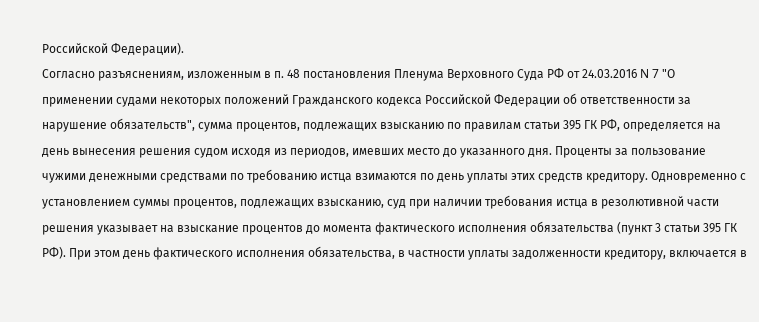Российской Федерации).
Согласно разъяснениям, изложенным в п. 48 постановления Пленума Верховного Суда РФ от 24.03.2016 N 7 "О применении судами некоторых положений Гражданского кодекса Российской Федерации об ответственности за нарушение обязательств", сумма процентов, подлежащих взысканию по правилам статьи 395 ГК РФ, определяется на день вынесения решения судом исходя из периодов, имевших место до указанного дня. Проценты за пользование чужими денежными средствами по требованию истца взимаются по день уплаты этих средств кредитору. Одновременно с установлением суммы процентов, подлежащих взысканию, суд при наличии требования истца в резолютивной части решения указывает на взыскание процентов до момента фактического исполнения обязательства (пункт 3 статьи 395 ГК РФ). При этом день фактического исполнения обязательства, в частности уплаты задолженности кредитору, включается в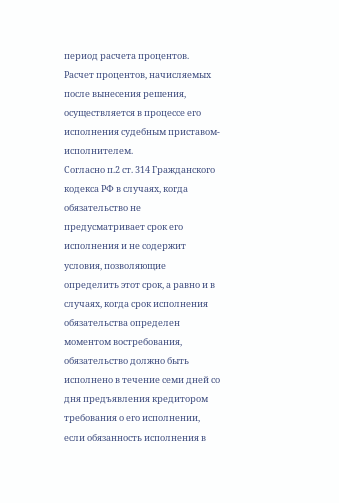период расчета процентов.
Расчет процентов, начисляемых после вынесения решения, осуществляется в процессе его исполнения судебным приставом-исполнителем.
Согласно п.2 ст. 314 Гражданского кодекса РФ в случаях, когда обязательство не предусматривает срок его исполнения и не содержит условия, позволяющие определить этот срок, а равно и в случаях, когда срок исполнения обязательства определен моментом востребования, обязательство должно быть исполнено в течение семи дней со дня предъявления кредитором требования о его исполнении, если обязанность исполнения в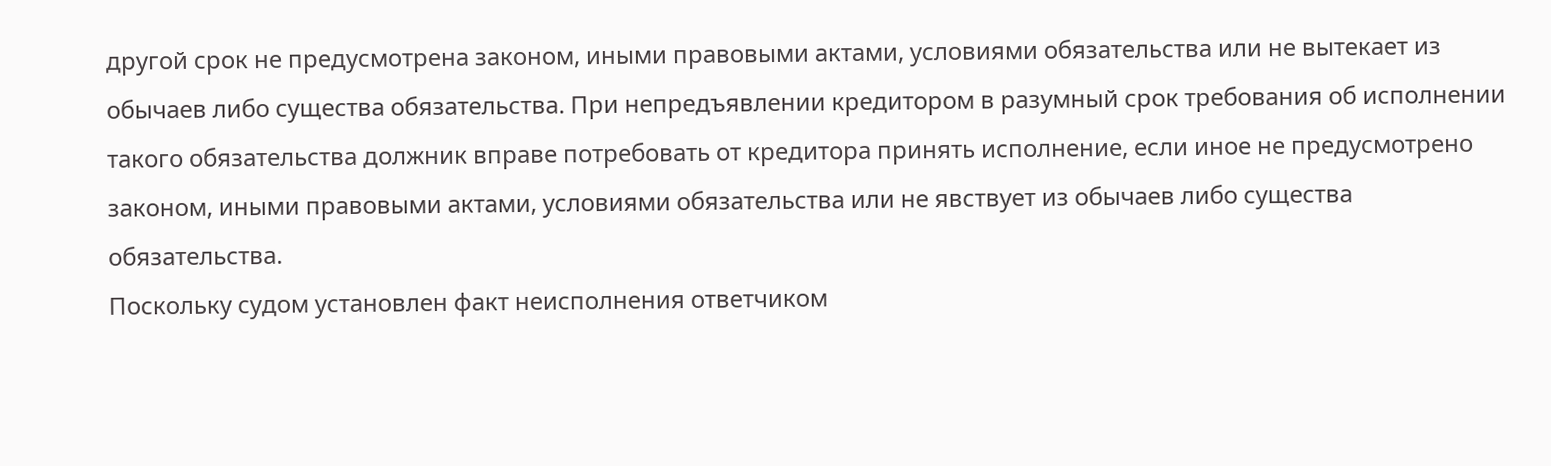другой срок не предусмотрена законом, иными правовыми актами, условиями обязательства или не вытекает из обычаев либо существа обязательства. При непредъявлении кредитором в разумный срок требования об исполнении такого обязательства должник вправе потребовать от кредитора принять исполнение, если иное не предусмотрено законом, иными правовыми актами, условиями обязательства или не явствует из обычаев либо существа обязательства.
Поскольку судом установлен факт неисполнения ответчиком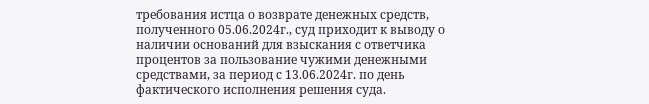требования истца о возврате денежных средств, полученного 05.06.2024г., суд приходит к выводу о наличии оснований для взыскания с ответчика процентов за пользование чужими денежными средствами, за период с 13.06.2024г. по день фактического исполнения решения суда.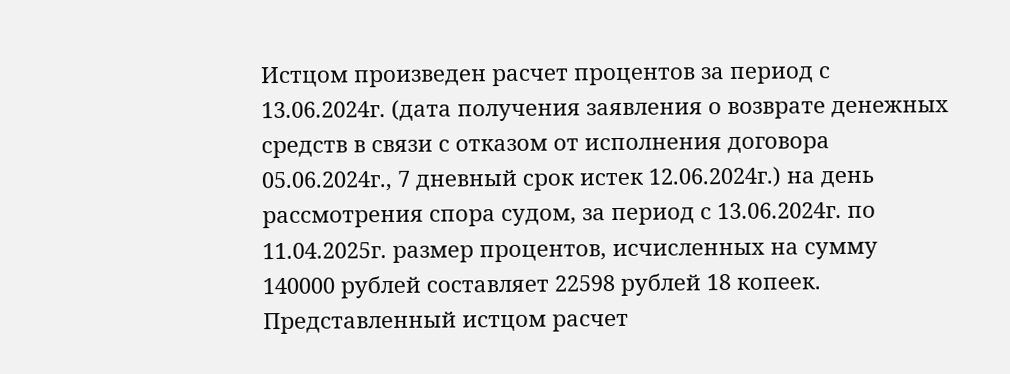Истцом произведен расчет процентов за период с 13.06.2024г. (дата получения заявления о возврате денежных средств в связи с отказом от исполнения договора 05.06.2024г., 7 дневный срок истек 12.06.2024г.) на день рассмотрения спора судом, за период с 13.06.2024г. по 11.04.2025г. размер процентов, исчисленных на сумму 140000 рублей составляет 22598 рублей 18 копеек.
Представленный истцом расчет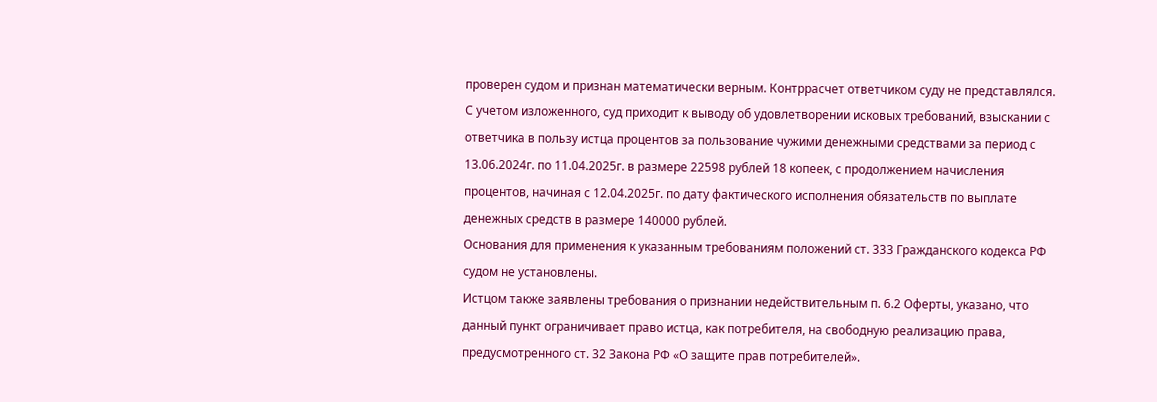проверен судом и признан математически верным. Контррасчет ответчиком суду не представлялся.
С учетом изложенного, суд приходит к выводу об удовлетворении исковых требований, взыскании с ответчика в пользу истца процентов за пользование чужими денежными средствами за период с 13.06.2024г. по 11.04.2025г. в размере 22598 рублей 18 копеек, с продолжением начисления процентов, начиная с 12.04.2025г. по дату фактического исполнения обязательств по выплате денежных средств в размере 140000 рублей.
Основания для применения к указанным требованиям положений ст. 333 Гражданского кодекса РФ судом не установлены.
Истцом также заявлены требования о признании недействительным п. 6.2 Оферты, указано, что данный пункт ограничивает право истца, как потребителя, на свободную реализацию права, предусмотренного ст. 32 Закона РФ «О защите прав потребителей».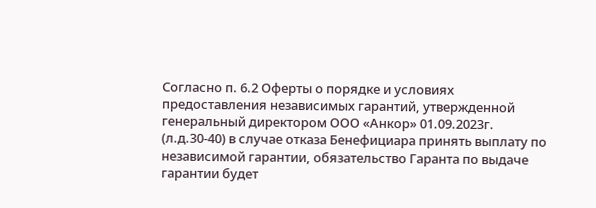Согласно п. 6.2 Оферты о порядке и условиях предоставления независимых гарантий, утвержденной генеральный директором ООО «Анкор» 01.09.2023г. (л.д.30-40) в случае отказа Бенефициара принять выплату по независимой гарантии, обязательство Гаранта по выдаче гарантии будет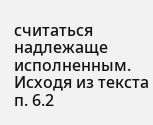считаться надлежаще исполненным.
Исходя из текста п. 6.2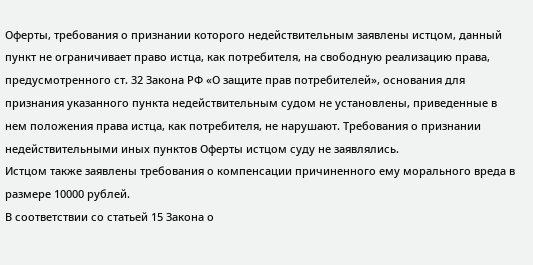Оферты, требования о признании которого недействительным заявлены истцом, данный пункт не ограничивает право истца, как потребителя, на свободную реализацию права, предусмотренного ст. 32 Закона РФ «О защите прав потребителей», основания для признания указанного пункта недействительным судом не установлены, приведенные в нем положения права истца, как потребителя, не нарушают. Требования о признании недействительными иных пунктов Оферты истцом суду не заявлялись.
Истцом также заявлены требования о компенсации причиненного ему морального вреда в размере 10000 рублей.
В соответствии со статьей 15 Закона о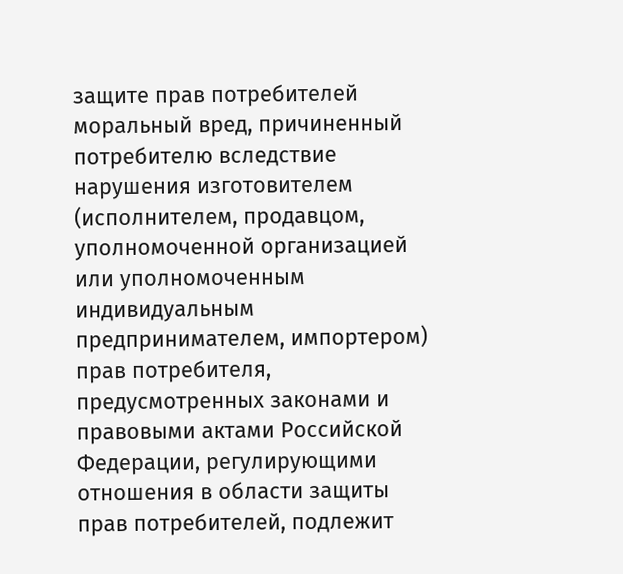защите прав потребителей моральный вред, причиненный потребителю вследствие нарушения изготовителем (исполнителем, продавцом, уполномоченной организацией или уполномоченным индивидуальным предпринимателем, импортером) прав потребителя, предусмотренных законами и правовыми актами Российской Федерации, регулирующими отношения в области защиты прав потребителей, подлежит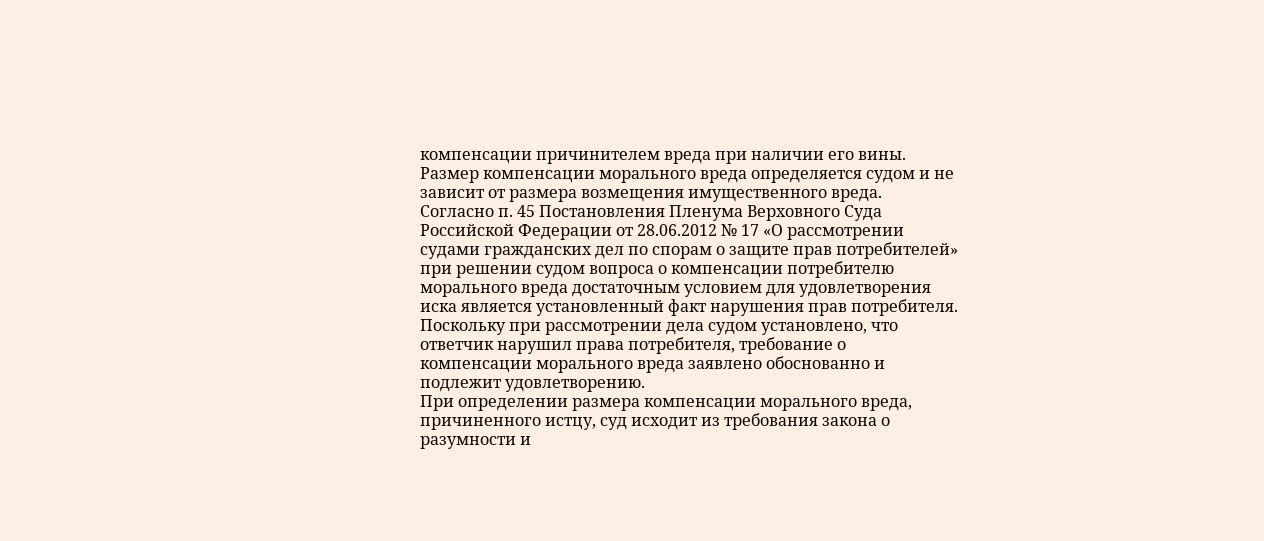компенсации причинителем вреда при наличии его вины. Размер компенсации морального вреда определяется судом и не зависит от размера возмещения имущественного вреда.
Согласно п. 45 Постановления Пленума Верховного Суда Российской Федерации от 28.06.2012 № 17 «О рассмотрении судами гражданских дел по спорам о защите прав потребителей» при решении судом вопроса о компенсации потребителю морального вреда достаточным условием для удовлетворения иска является установленный факт нарушения прав потребителя.
Поскольку при рассмотрении дела судом установлено, что ответчик нарушил права потребителя, требование о компенсации морального вреда заявлено обоснованно и подлежит удовлетворению.
При определении размера компенсации морального вреда, причиненного истцу, суд исходит из требования закона о разумности и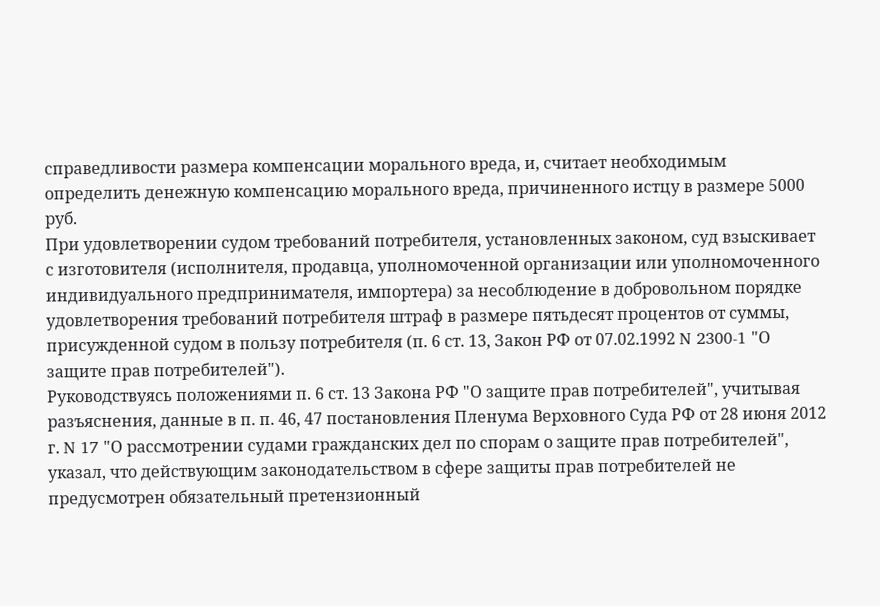справедливости размера компенсации морального вреда, и, считает необходимым определить денежную компенсацию морального вреда, причиненного истцу в размере 5000 руб.
При удовлетворении судом требований потребителя, установленных законом, суд взыскивает с изготовителя (исполнителя, продавца, уполномоченной организации или уполномоченного индивидуального предпринимателя, импортера) за несоблюдение в добровольном порядке удовлетворения требований потребителя штраф в размере пятьдесят процентов от суммы, присужденной судом в пользу потребителя (п. 6 ст. 13, Закон РФ от 07.02.1992 N 2300-1 "О защите прав потребителей").
Руководствуясь положениями п. 6 ст. 13 Закона РФ "О защите прав потребителей", учитывая разъяснения, данные в п. п. 46, 47 постановления Пленума Верховного Суда РФ от 28 июня 2012 г. N 17 "О рассмотрении судами гражданских дел по спорам о защите прав потребителей", указал, что действующим законодательством в сфере защиты прав потребителей не предусмотрен обязательный претензионный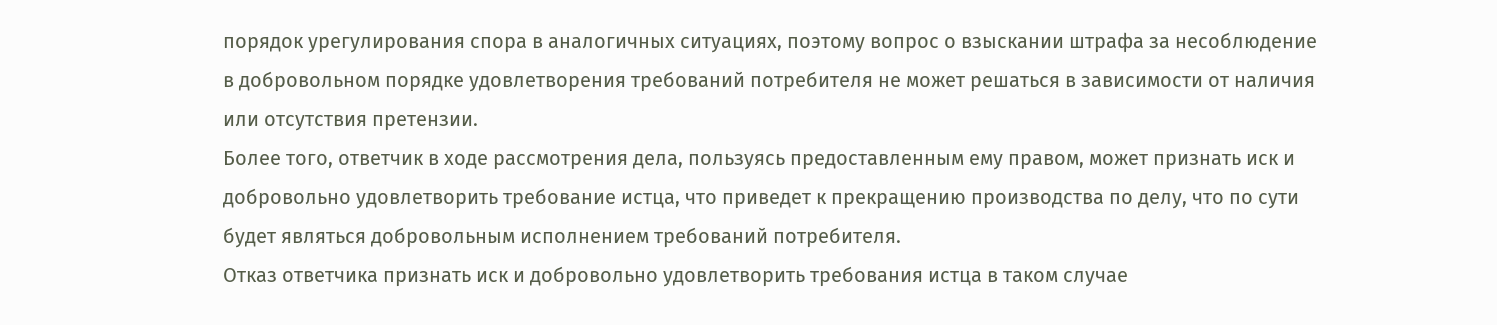порядок урегулирования спора в аналогичных ситуациях, поэтому вопрос о взыскании штрафа за несоблюдение в добровольном порядке удовлетворения требований потребителя не может решаться в зависимости от наличия или отсутствия претензии.
Более того, ответчик в ходе рассмотрения дела, пользуясь предоставленным ему правом, может признать иск и добровольно удовлетворить требование истца, что приведет к прекращению производства по делу, что по сути будет являться добровольным исполнением требований потребителя.
Отказ ответчика признать иск и добровольно удовлетворить требования истца в таком случае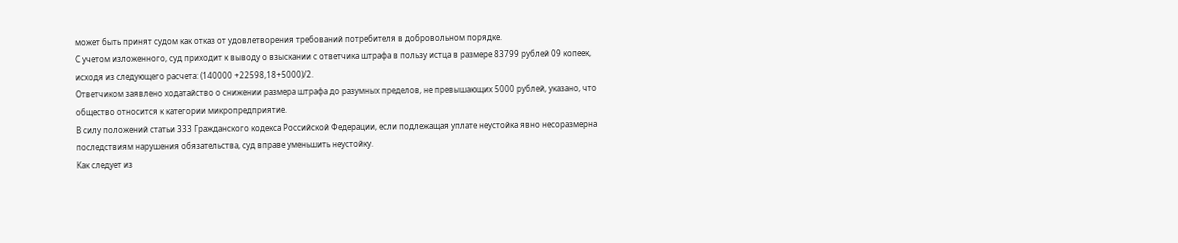может быть принят судом как отказ от удовлетворения требований потребителя в добровольном порядке.
С учетом изложенного, суд приходит к выводу о взыскании с ответчика штрафа в пользу истца в размере 83799 рублей 09 копеек, исходя из следующего расчета: (140000 +22598,18+5000)/2.
Ответчиком заявлено ходатайство о снижении размера штрафа до разумных пределов, не превышающих 5000 рублей, указано, что общество относится к категории микропредприятие.
В силу положений статьи 333 Гражданского кодекса Российской Федерации, если подлежащая уплате неустойка явно несоразмерна последствиям нарушения обязательства, суд вправе уменьшить неустойку.
Как следует из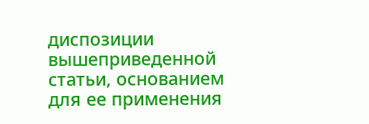диспозиции вышеприведенной статьи, основанием для ее применения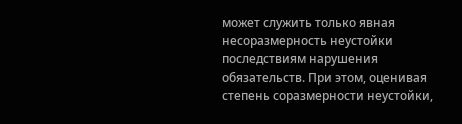может служить только явная несоразмерность неустойки последствиям нарушения обязательств. При этом, оценивая степень соразмерности неустойки,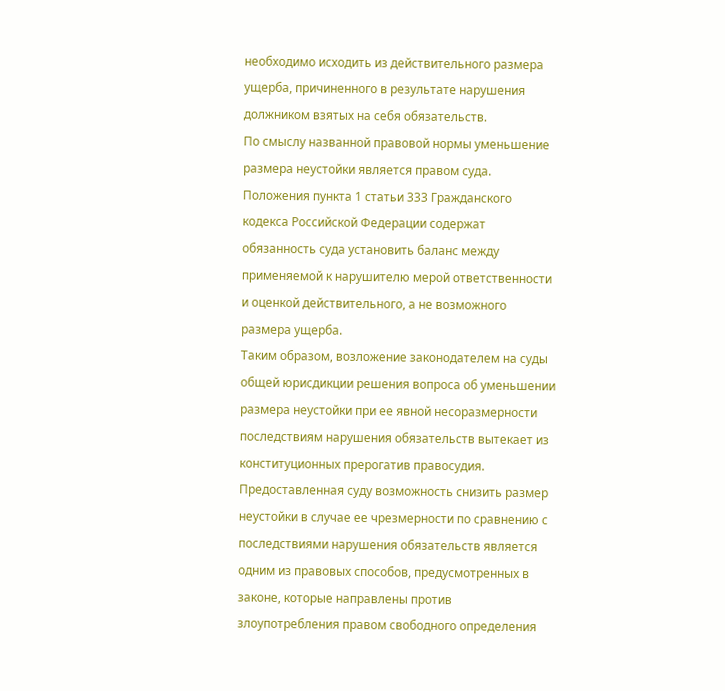необходимо исходить из действительного размера ущерба, причиненного в результате нарушения должником взятых на себя обязательств.
По смыслу названной правовой нормы уменьшение размера неустойки является правом суда.
Положения пункта 1 статьи 333 Гражданского кодекса Российской Федерации содержат обязанность суда установить баланс между применяемой к нарушителю мерой ответственности и оценкой действительного, а не возможного размера ущерба.
Таким образом, возложение законодателем на суды общей юрисдикции решения вопроса об уменьшении размера неустойки при ее явной несоразмерности последствиям нарушения обязательств вытекает из конституционных прерогатив правосудия.
Предоставленная суду возможность снизить размер неустойки в случае ее чрезмерности по сравнению с последствиями нарушения обязательств является одним из правовых способов, предусмотренных в законе, которые направлены против злоупотребления правом свободного определения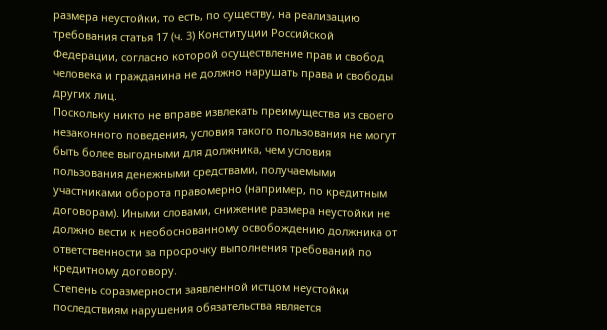размера неустойки, то есть, по существу, на реализацию требования статья 17 (ч. 3) Конституции Российской Федерации, согласно которой осуществление прав и свобод человека и гражданина не должно нарушать права и свободы других лиц.
Поскольку никто не вправе извлекать преимущества из своего незаконного поведения, условия такого пользования не могут быть более выгодными для должника, чем условия пользования денежными средствами, получаемыми участниками оборота правомерно (например, по кредитным договорам). Иными словами, снижение размера неустойки не должно вести к необоснованному освобождению должника от ответственности за просрочку выполнения требований по кредитному договору.
Степень соразмерности заявленной истцом неустойки последствиям нарушения обязательства является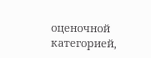оценочной категорией,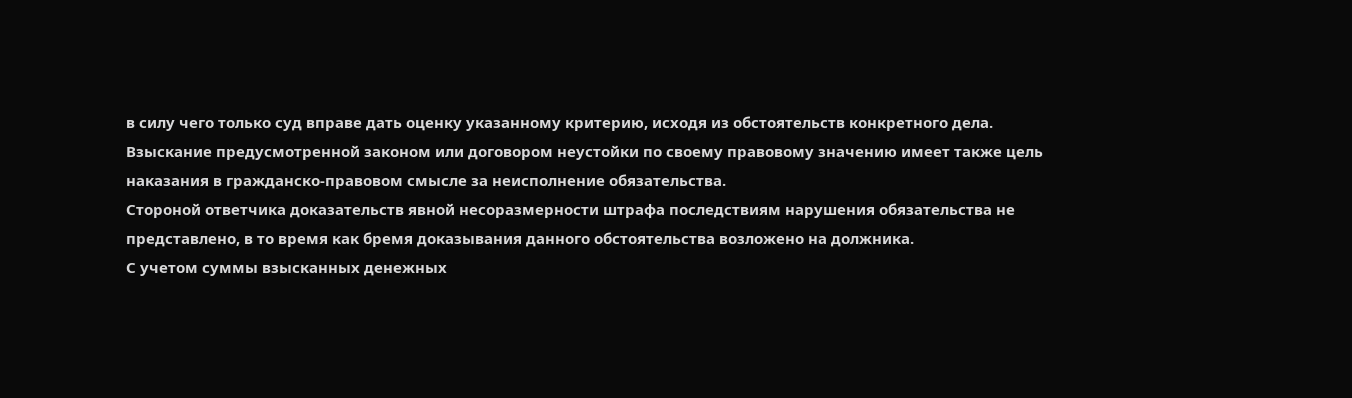в силу чего только суд вправе дать оценку указанному критерию, исходя из обстоятельств конкретного дела.
Взыскание предусмотренной законом или договором неустойки по своему правовому значению имеет также цель наказания в гражданско-правовом смысле за неисполнение обязательства.
Стороной ответчика доказательств явной несоразмерности штрафа последствиям нарушения обязательства не представлено, в то время как бремя доказывания данного обстоятельства возложено на должника.
С учетом суммы взысканных денежных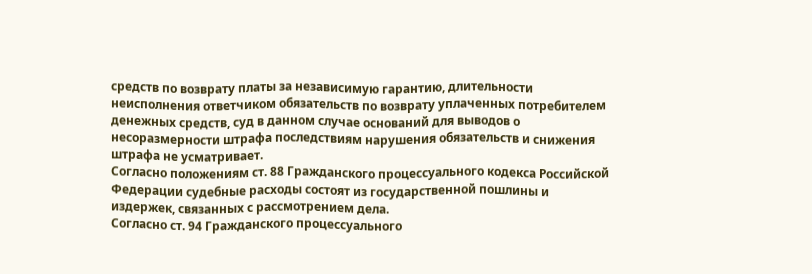средств по возврату платы за независимую гарантию, длительности неисполнения ответчиком обязательств по возврату уплаченных потребителем денежных средств, суд в данном случае оснований для выводов о несоразмерности штрафа последствиям нарушения обязательств и снижения штрафа не усматривает.
Согласно положениям ст. 88 Гражданского процессуального кодекса Российской Федерации судебные расходы состоят из государственной пошлины и издержек, связанных с рассмотрением дела.
Согласно ст. 94 Гражданского процессуального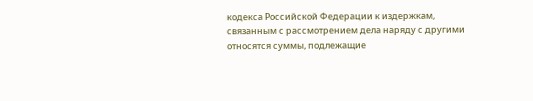кодекса Российской Федерации к издержкам, связанным с рассмотрением дела наряду с другими относятся суммы, подлежащие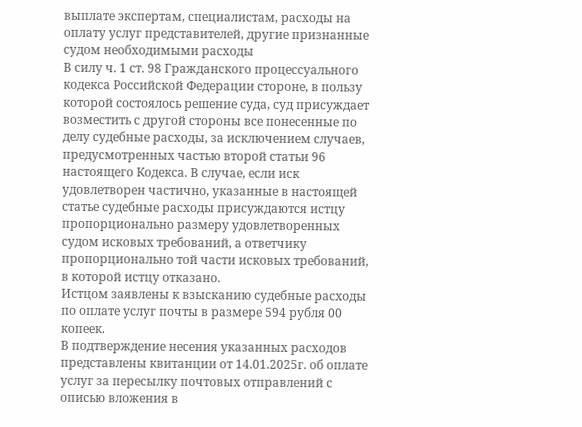выплате экспертам, специалистам, расходы на оплату услуг представителей, другие признанные судом необходимыми расходы
В силу ч. 1 ст. 98 Гражданского процессуального кодекса Российской Федерации стороне, в пользу которой состоялось решение суда, суд присуждает возместить с другой стороны все понесенные по делу судебные расходы, за исключением случаев, предусмотренных частью второй статьи 96 настоящего Кодекса. В случае, если иск удовлетворен частично, указанные в настоящей статье судебные расходы присуждаются истцу пропорционально размеру удовлетворенных судом исковых требований, а ответчику пропорционально той части исковых требований, в которой истцу отказано.
Истцом заявлены к взысканию судебные расходы по оплате услуг почты в размере 594 рубля 00 копеек.
В подтверждение несения указанных расходов представлены квитанции от 14.01.2025г. об оплате услуг за пересылку почтовых отправлений с описью вложения в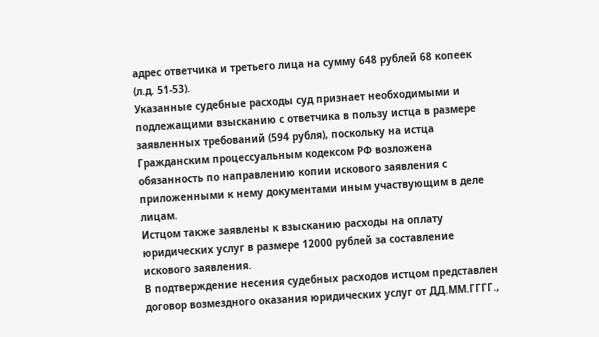адрес ответчика и третьего лица на сумму 648 рублей 68 копеек (л.д. 51-53).
Указанные судебные расходы суд признает необходимыми и подлежащими взысканию с ответчика в пользу истца в размере заявленных требований (594 рубля), поскольку на истца Гражданским процессуальным кодексом РФ возложена обязанность по направлению копии искового заявления с приложенными к нему документами иным участвующим в деле лицам.
Истцом также заявлены к взысканию расходы на оплату юридических услуг в размере 12000 рублей за составление искового заявления.
В подтверждение несения судебных расходов истцом представлен договор возмездного оказания юридических услуг от ДД.ММ.ГГГГ.,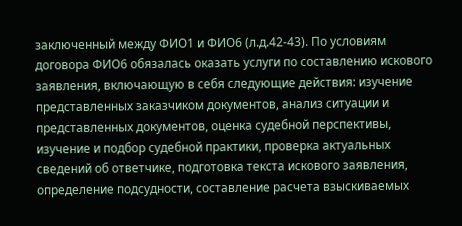заключенный между ФИО1 и ФИО6 (л.д.42-43). По условиям договора ФИО6 обязалась оказать услуги по составлению искового заявления, включающую в себя следующие действия: изучение представленных заказчиком документов, анализ ситуации и представленных документов, оценка судебной перспективы, изучение и подбор судебной практики, проверка актуальных сведений об ответчике, подготовка текста искового заявления, определение подсудности, составление расчета взыскиваемых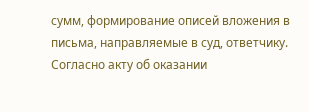сумм, формирование описей вложения в письма, направляемые в суд, ответчику.
Согласно акту об оказании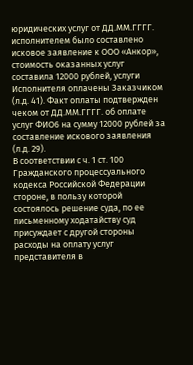юридических услуг от ДД.ММ.ГГГГ. исполнителем было составлено исковое заявление к ООО «Анкор», стоимость оказанных услуг составила 12000 рублей, услуги Исполнителя оплачены Заказчиком (л.д. 41). Факт оплаты подтвержден чеком от ДД.ММ.ГГГГ. об оплате услуг ФИО6 на сумму 12000 рублей за составление искового заявления (л.д. 29).
В соответствии с ч. 1 ст. 100 Гражданского процессуального кодекса Российской Федерации стороне, в пользу которой состоялось решение суда, по ее письменному ходатайству суд присуждает с другой стороны расходы на оплату услуг представителя в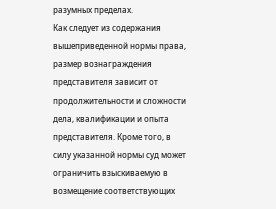разумных пределах.
Как следует из содержания вышеприведенной нормы права, размер вознаграждения представителя зависит от продолжительности и сложности дела, квалификации и опыта представителя. Кроме того, в силу указанной нормы суд может ограничить взыскиваемую в возмещение соответствующих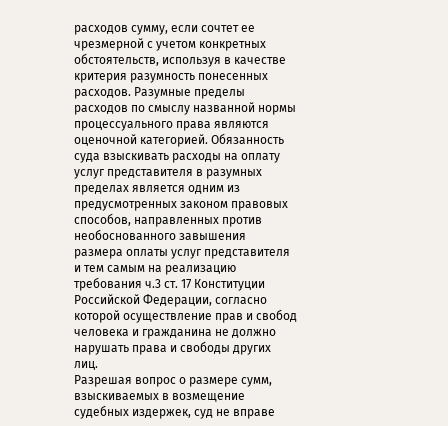расходов сумму, если сочтет ее чрезмерной с учетом конкретных обстоятельств, используя в качестве критерия разумность понесенных расходов. Разумные пределы расходов по смыслу названной нормы процессуального права являются оценочной категорией. Обязанность суда взыскивать расходы на оплату услуг представителя в разумных пределах является одним из предусмотренных законом правовых способов, направленных против необоснованного завышения размера оплаты услуг представителя и тем самым на реализацию требования ч.3 ст. 17 Конституции Российской Федерации, согласно которой осуществление прав и свобод человека и гражданина не должно нарушать права и свободы других лиц.
Разрешая вопрос о размере сумм, взыскиваемых в возмещение судебных издержек, суд не вправе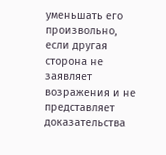уменьшать его произвольно, если другая сторона не заявляет возражения и не представляет доказательства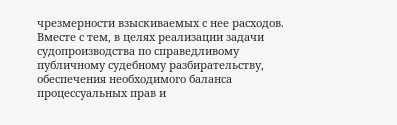чрезмерности взыскиваемых с нее расходов.
Вместе с тем, в целях реализации задачи судопроизводства по справедливому публичному судебному разбирательству, обеспечения необходимого баланса процессуальных прав и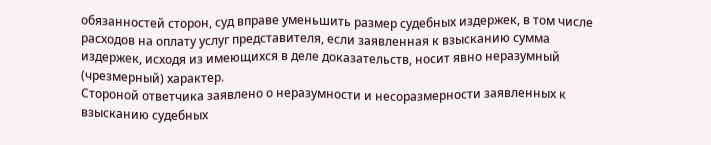обязанностей сторон, суд вправе уменьшить размер судебных издержек, в том числе расходов на оплату услуг представителя, если заявленная к взысканию сумма издержек, исходя из имеющихся в деле доказательств, носит явно неразумный (чрезмерный) характер.
Стороной ответчика заявлено о неразумности и несоразмерности заявленных к взысканию судебных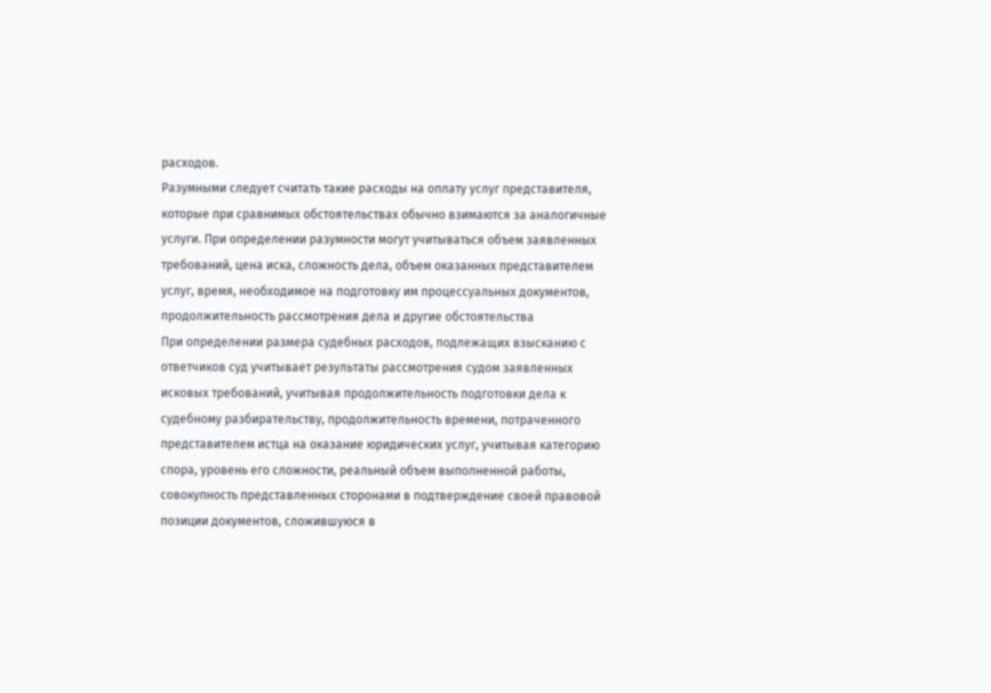расходов.
Разумными следует считать такие расходы на оплату услуг представителя, которые при сравнимых обстоятельствах обычно взимаются за аналогичные услуги. При определении разумности могут учитываться объем заявленных требований, цена иска, сложность дела, объем оказанных представителем услуг, время, необходимое на подготовку им процессуальных документов, продолжительность рассмотрения дела и другие обстоятельства
При определении размера судебных расходов, подлежащих взысканию с ответчиков суд учитывает результаты рассмотрения судом заявленных исковых требований, учитывая продолжительность подготовки дела к судебному разбирательству, продолжительность времени, потраченного представителем истца на оказание юридических услуг, учитывая категорию спора, уровень его сложности, реальный объем выполненной работы, совокупность представленных сторонами в подтверждение своей правовой позиции документов, сложившуюся в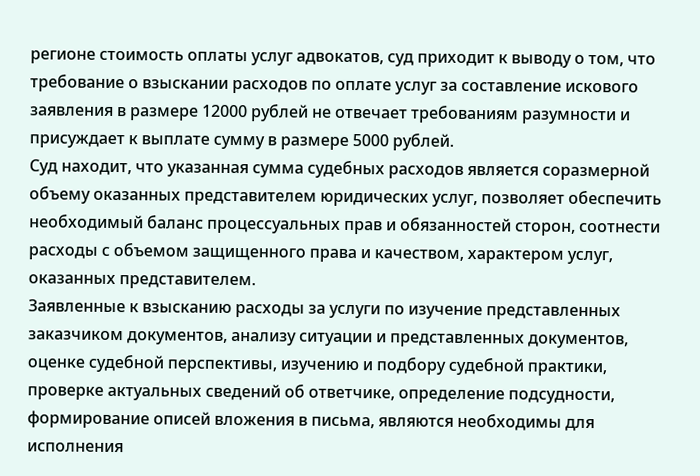регионе стоимость оплаты услуг адвокатов, суд приходит к выводу о том, что требование о взыскании расходов по оплате услуг за составление искового заявления в размере 12000 рублей не отвечает требованиям разумности и присуждает к выплате сумму в размере 5000 рублей.
Суд находит, что указанная сумма судебных расходов является соразмерной объему оказанных представителем юридических услуг, позволяет обеспечить необходимый баланс процессуальных прав и обязанностей сторон, соотнести расходы с объемом защищенного права и качеством, характером услуг, оказанных представителем.
Заявленные к взысканию расходы за услуги по изучение представленных заказчиком документов, анализу ситуации и представленных документов, оценке судебной перспективы, изучению и подбору судебной практики, проверке актуальных сведений об ответчике, определение подсудности, формирование описей вложения в письма, являются необходимы для исполнения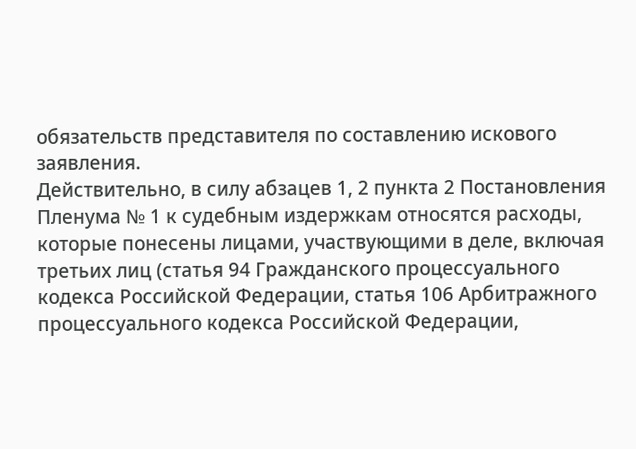обязательств представителя по составлению искового заявления.
Действительно, в силу абзацев 1, 2 пункта 2 Постановления Пленума № 1 к судебным издержкам относятся расходы, которые понесены лицами, участвующими в деле, включая третьих лиц (статья 94 Гражданского процессуального кодекса Российской Федерации, статья 106 Арбитражного процессуального кодекса Российской Федерации,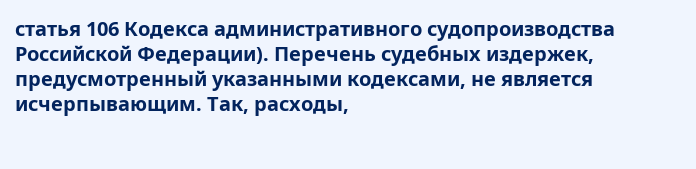статья 106 Кодекса административного судопроизводства Российской Федерации). Перечень судебных издержек, предусмотренный указанными кодексами, не является исчерпывающим. Так, расходы,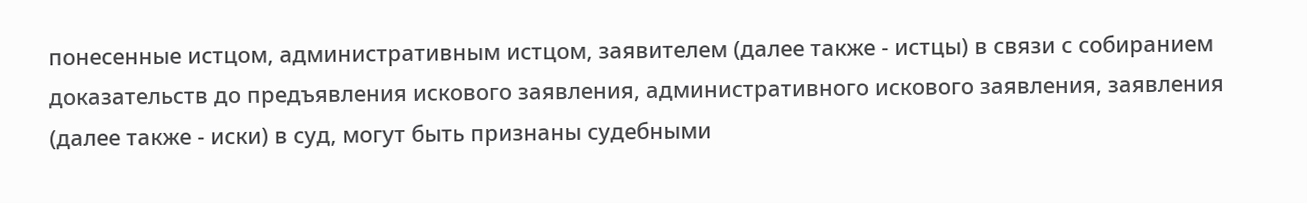понесенные истцом, административным истцом, заявителем (далее также - истцы) в связи с собиранием доказательств до предъявления искового заявления, административного искового заявления, заявления (далее также - иски) в суд, могут быть признаны судебными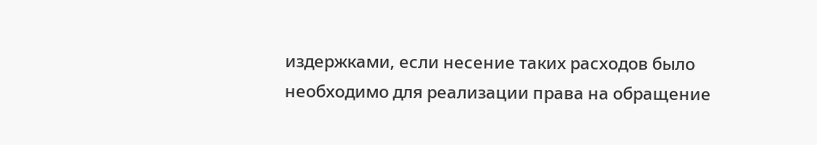издержками, если несение таких расходов было необходимо для реализации права на обращение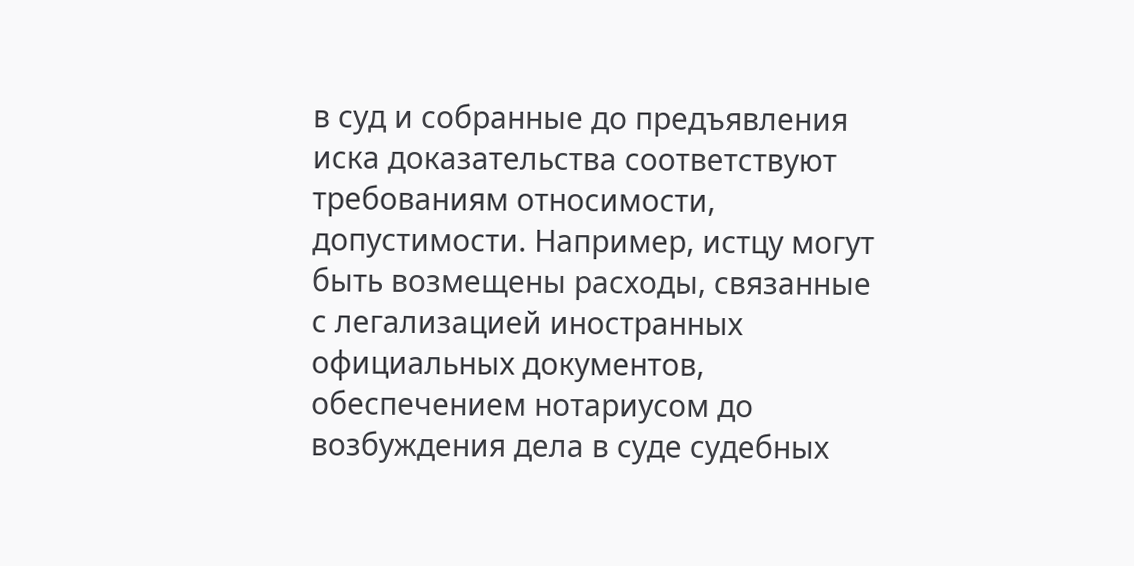в суд и собранные до предъявления иска доказательства соответствуют требованиям относимости, допустимости. Например, истцу могут быть возмещены расходы, связанные с легализацией иностранных официальных документов, обеспечением нотариусом до возбуждения дела в суде судебных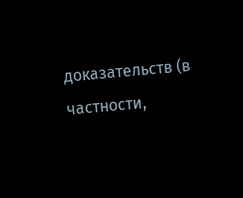доказательств (в частности,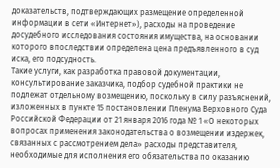доказательств, подтверждающих размещение определенной информации в сети «Интернет»), расходы на проведение досудебного исследования состояния имущества, на основании которого впоследствии определена цена предъявленного в суд иска, его подсудность.
Такие услуги, как разработка правовой документации, консультирование заказчика, подбор судебной практики не подлежат отдельному возмещению, поскольку в силу разъяснений, изложенных в пункте 15 постановлении Пленума Верховного Суда Российской Федерации от 21 января 2016 года № 1 «О некоторых вопросах применения законодательства о возмещении издержек, связанных с рассмотрением дела» расходы представителя, необходимые для исполнения его обязательства по оказанию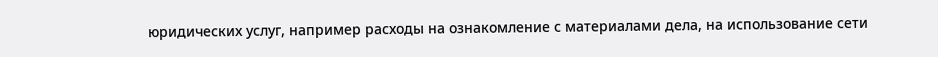юридических услуг, например расходы на ознакомление с материалами дела, на использование сети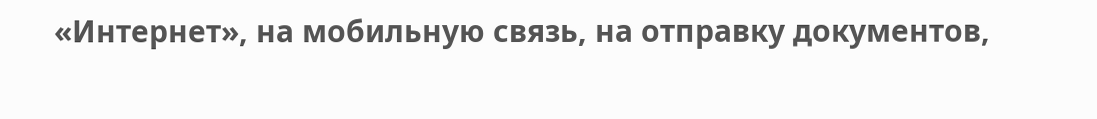«Интернет», на мобильную связь, на отправку документов,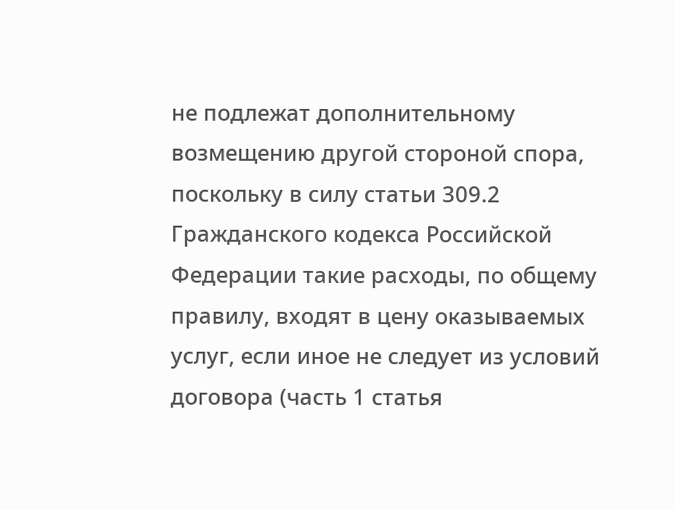не подлежат дополнительному возмещению другой стороной спора, поскольку в силу статьи 309.2 Гражданского кодекса Российской Федерации такие расходы, по общему правилу, входят в цену оказываемых услуг, если иное не следует из условий договора (часть 1 статья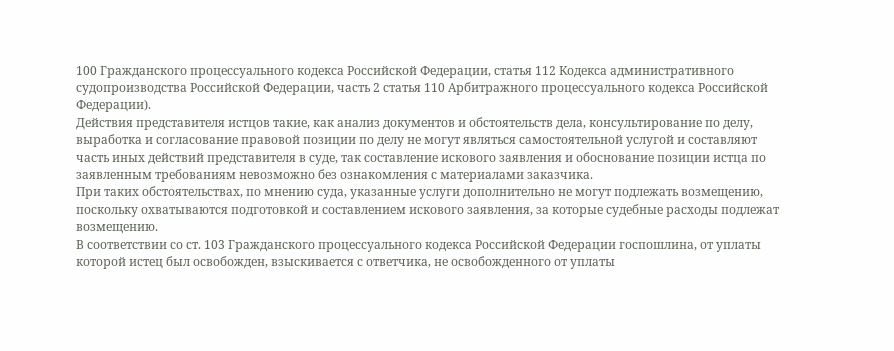100 Гражданского процессуального кодекса Российской Федерации, статья 112 Кодекса административного судопроизводства Российской Федерации, часть 2 статья 110 Арбитражного процессуального кодекса Российской Федерации).
Действия представителя истцов такие, как анализ документов и обстоятельств дела, консультирование по делу, выработка и согласование правовой позиции по делу не могут являться самостоятельной услугой и составляют часть иных действий представителя в суде, так составление искового заявления и обоснование позиции истца по заявленным требованиям невозможно без ознакомления с материалами заказчика.
При таких обстоятельствах, по мнению суда, указанные услуги дополнительно не могут подлежать возмещению, поскольку охватываются подготовкой и составлением искового заявления, за которые судебные расходы подлежат возмещению.
В соответствии со ст. 103 Гражданского процессуального кодекса Российской Федерации госпошлина, от уплаты которой истец был освобожден, взыскивается с ответчика, не освобожденного от уплаты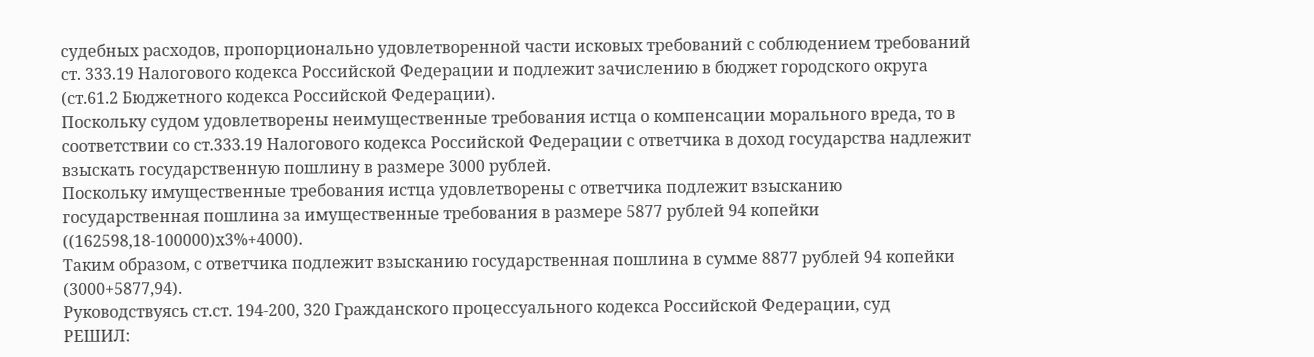судебных расходов, пропорционально удовлетворенной части исковых требований с соблюдением требований ст. 333.19 Налогового кодекса Российской Федерации и подлежит зачислению в бюджет городского округа (ст.61.2 Бюджетного кодекса Российской Федерации).
Поскольку судом удовлетворены неимущественные требования истца о компенсации морального вреда, то в соответствии со ст.333.19 Налогового кодекса Российской Федерации с ответчика в доход государства надлежит взыскать государственную пошлину в размере 3000 рублей.
Поскольку имущественные требования истца удовлетворены с ответчика подлежит взысканию государственная пошлина за имущественные требования в размере 5877 рублей 94 копейки ((162598,18-100000)х3%+4000).
Таким образом, с ответчика подлежит взысканию государственная пошлина в сумме 8877 рублей 94 копейки (3000+5877,94).
Руководствуясь ст.ст. 194-200, 320 Гражданского процессуального кодекса Российской Федерации, суд
РЕШИЛ: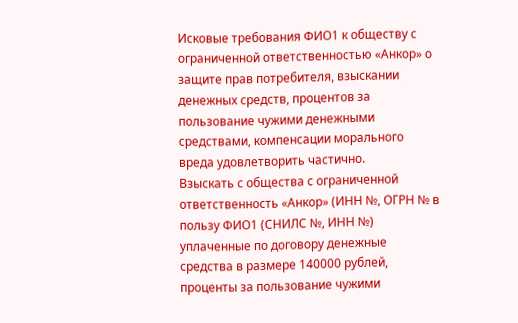Исковые требования ФИО1 к обществу с ограниченной ответственностью «Анкор» о защите прав потребителя, взыскании денежных средств, процентов за пользование чужими денежными средствами, компенсации морального вреда удовлетворить частично.
Взыскать с общества с ограниченной ответственность «Анкор» (ИНН №, ОГРН № в пользу ФИО1 (СНИЛС №, ИНН №) уплаченные по договору денежные средства в размере 140000 рублей, проценты за пользование чужими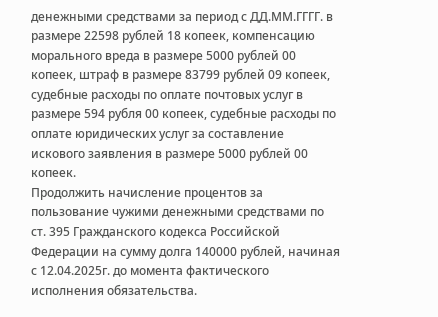денежными средствами за период с ДД.ММ.ГГГГ. в размере 22598 рублей 18 копеек, компенсацию морального вреда в размере 5000 рублей 00 копеек, штраф в размере 83799 рублей 09 копеек, судебные расходы по оплате почтовых услуг в размере 594 рубля 00 копеек, судебные расходы по оплате юридических услуг за составление искового заявления в размере 5000 рублей 00 копеек.
Продолжить начисление процентов за пользование чужими денежными средствами по ст. 395 Гражданского кодекса Российской Федерации на сумму долга 140000 рублей, начиная с 12.04.2025г. до момента фактического исполнения обязательства.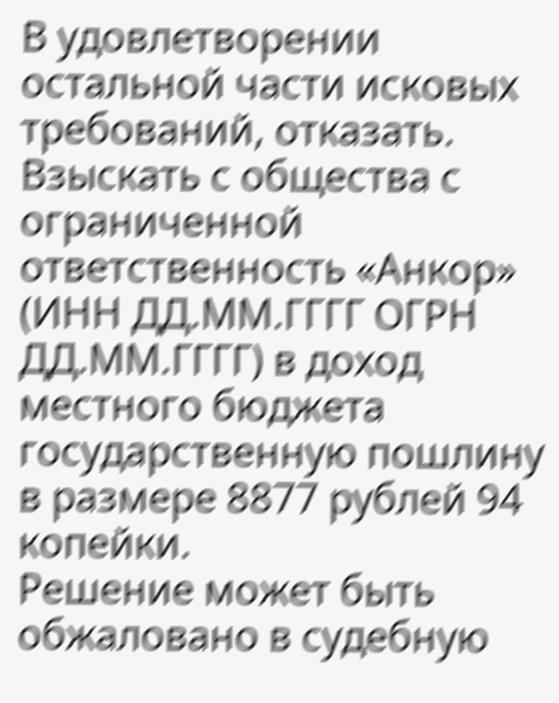В удовлетворении остальной части исковых требований, отказать.
Взыскать с общества с ограниченной ответственность «Анкор» (ИНН ДД.ММ.ГГГГ ОГРН ДД.ММ.ГГГГ) в доход местного бюджета государственную пошлину в размере 8877 рублей 94 копейки.
Решение может быть обжаловано в судебную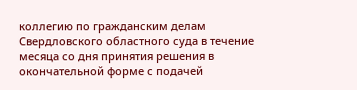коллегию по гражданским делам Свердловского областного суда в течение месяца со дня принятия решения в окончательной форме с подачей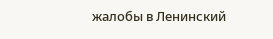жалобы в Ленинский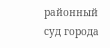районный суд города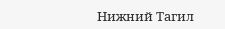Нижний Тагил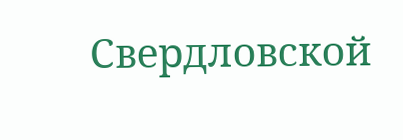Свердловской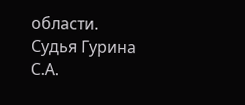области.
Судья Гурина С.А.